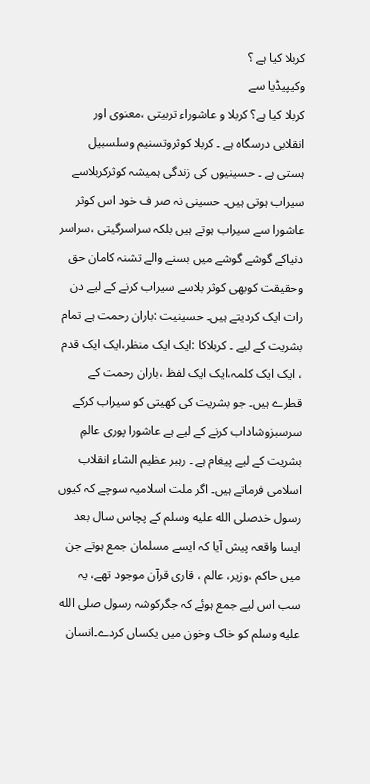کربلا کیا ہے ؟
وکیپیڈیا سے
کربلا کیا ہے؟ کربلا و عاشوراء تربیتی ،معنوی اور انقلابی درسگاہ ہے ۔ کربلا کوثروتسنیم وسلسبیل ہستی ہے ۔ حسینیوں کی زندگی ہمیشہ کوثرکربلاسے سیراب ہوتی ہیں۔ حسینی نہ صر ف خود اس کوثر عاشورا سے سیراب ہوتے ہیں بلکہ سراسرگیتی ،سراسر دنیاکے گوشے گوشے میں بسنے والے تشنہ کامان حق وحقیقت کوبھی کوثر بلاسے سیراب کرنے کے لیے دن رات ایک کردیتے ہیں۔ حسینیت :باران رحمت ہے تمام بشریت کے لیے ۔ کربلاکا :ایک ایک منظر،ایک ایک قدم ، ایک ایک کلمہ،ایک ایک لفظ ،باران رحمت کے قطرے ہیں۔ جو بشریت کی کھیتی کو سیراب کرکے سرسبزوشاداب کرنے کے لیے ہے عاشورا پوری عالمِ بشریت کے لیے پیغام ہے ۔ رہبر عظیم الشاء انقلاب اسلامی فرماتے ہیں۔ اگر ملت اسلامیہ سوچے کہ کیوں رسول خدصلى الله عليه وسلم کے پچاس سال بعد ایسا واقعہ پیش آیا کہ ایسے مسلمان جمع ہوتے جن میں حاکم ،وزیر، عالم ، قاری قرآن موجود تھے، یہ سب اس لیے جمع ہوئے کہ جگرکوشہ رسول صلى الله عليه وسلم کو خاک وخون میں یکساں کردے۔انسان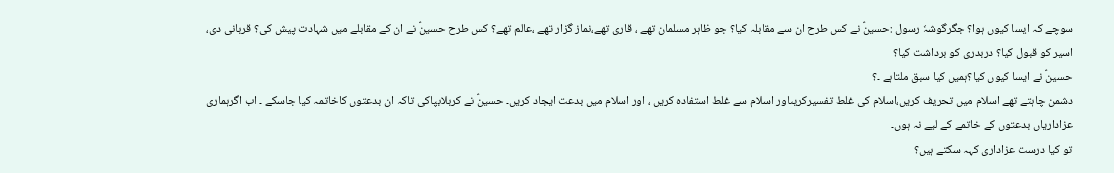سوچے کہ ایسا کیوں ہوا؟ جگرگوشہٗ رسول :حسینؑ نے کس طرح ان سے مقابلہ کیا؟ جو ظاہر مسلمان تھے ، قاری تھے،نماز گزار تھے ،عالم تھے؟ کس طرح حسینؑ نے ان کے مقابلے میں شہادت پیش کی؟ قربانی دی، اسیر کو قبول کیا؟ دربدری کو برداشت کیا؟
حسینؑ نے ایسا کیوں کیا؟ہمیں کیا سبق ملتاہے ۔؟
دشمن چاہتے تھے اسلام میں تحریف کریں،اسلام کی غلط تفسیرکریںاور اسلام سے غلط استفادہ کریں ، اور اسلام میں بدعت ایجاد کریں۔ حسینؑ نے کربلابپاکی تاکہ ان بدعتوں کاخاتمہ کیا جاسکے ۔ اب اگرہماری عزاداریاں بدعتوں کے خاتمے کے لیے نہ ہوں۔
تو کیا درست عزاداری کہہ سکتے ہیں؟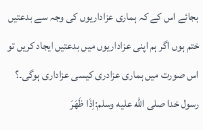بجائے اس کے کہ ہماری عزاداریوں کی وجہ سے بدعتیں ختم ہوں اگر ہم اپنی عزاداریوں میں بدعتیں ایجاد کریں تو اس صورت میں ہماری عزادری کیسی عزاداری ہوگی۔؟ رسول خدا صلى الله عليه وسلم:اِذَا ظَھَرَ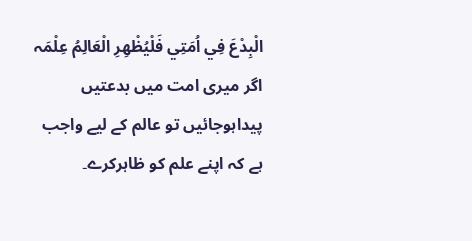الْبِدْعَ فِي اُمَتِي فَلْيُظْھِرِ الْعَالِمُ عِلْمَہ اگر میری امت میں بدعتیں پیداہوجائیں تو عالم کے لیے واجب ہے کہ اپنے علم کو ظاہرکرے۔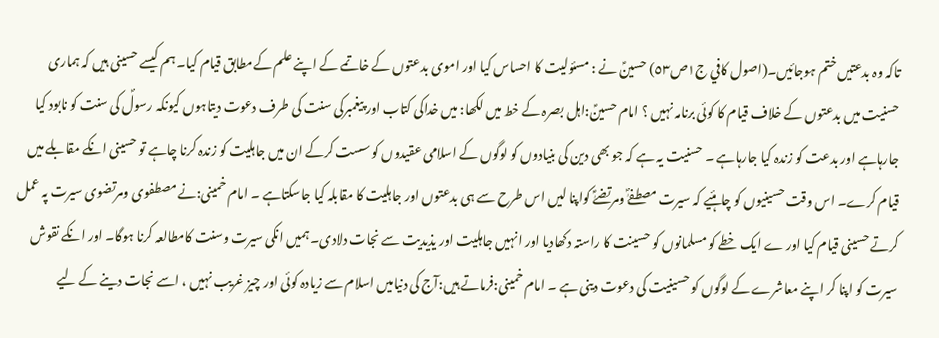تاکہ وہ بدعتیں ختم ہوجائیں۔(اصول کافي ج١ص٥٣) حسینؑ نے : مسئولیت کا احساس کیا اور اموی بدعتوں کے خاتمے کے اپنے علم کےمطابق قیام کیا۔ ہم کیسے حسینی ہیں کہ ہماری حسنیت میں بدعتوں کے خلاف قیام کا کوئی برنامہ نہیں ؟ امام حسينؑ:اہل بصرہ کے خط میں لکھا: میں خداکی کتاب اور پیغمبرکی سنت کی طرف دعوت دیتاہوں کیونکہ رسولؐ کی سنت کو نابود کیا جارہاہے اور بدعت کو زندہ کیا جارہاہے ۔ حسنیت یہ ہے کہ جو بھی دین کی بنیادوں کو لوگوں کے اسلامی عقیدوں کو سست کرکے ان میں جاہلیت کو زندہ کرنا چاہے تو حسینی انکے مقابلے میں قیام کرے۔ اس وقت حسینیوں کو چاہئیے کہ سیرت مصطفےٰؐ ومرتضےٰؑ کواپنا لیں اس طرح سے ہی بدعتوں اور جاہلیت کا مقابلہ کیا جاسکتاہے ۔ امام خمینی:نے مصطفوی ومرتضوی سیرت پہ عمل کرتے حسینی قیام کیا اور ے ایک خطے کو مسلمانوں کو حسینت کا راستہ دکھادیا اور انہیں جاہلیت اور یذیدیت سے نجات دلادی۔ ہمیں انکی سیرت وسنت کامطالعہ کرنا ہوگا۔ اور انکے نقوش سیرت کو اپنا کر اپنے معاشرے کے لوگوں کو حسینیت کی دعوت دینی ہے ۔ امام خمینی:فرماتے ہیں:آج کی دنیامیں اسلام سے زیادہ کوئی اور چیز غریب نہیں ، اسے نجات دینے کے لیے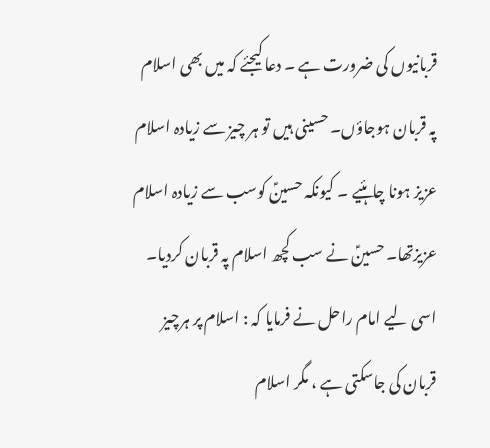قربانیوں کی ضرورت ہے ۔ دعا کیجئے کہ میں بھی اسلام پہ قربان ہوجاؤں۔ حسینی ہیں تو ہر چیز سے زیادہ اسلام عزیز ہونا چاہئیے ۔ کیونکہ حسینؑ کوسب سے زیادہ اسلام عزیزتھا۔ حسینؑ نے سب کچھ اسلام پہ قربان کردیا۔ اسی لیے امام راحل نے فرمایا کہ : اسلام پر ہرچیز قربان کی جاسکتی ہے ، مگر اسلام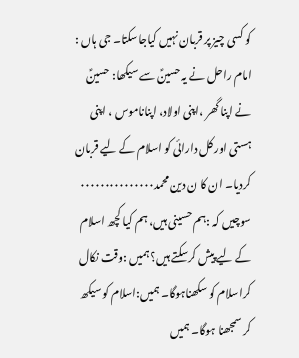کو کسی چیز پر قربان نہیں کیاجاسکتا۔ جی ہاں : امام راحل نے یہ حسینؑ سے سیکھا: حسینؑ نے اپنا گھر ،اپنی اولاد، اپناناموس ، اپنی ہستی اور کل دارائی کو اسلام کے لیے قربان کردیا۔ ان کا ن دین محمد۰۰۰۰۰۰۰۰۰۰۰۰۰۰۰ سوچیں کہ :ہم حسینی ہیں، ہم کیا کچھ اسلام کے لیے پیش کرسکتے ہیں؟ ہمیں :وقت نکال کراسلام کو سکھناہوگا۔ ہمیں:اسلام کو سیکھ کر سمجھنا ہوگا۔ ہمیں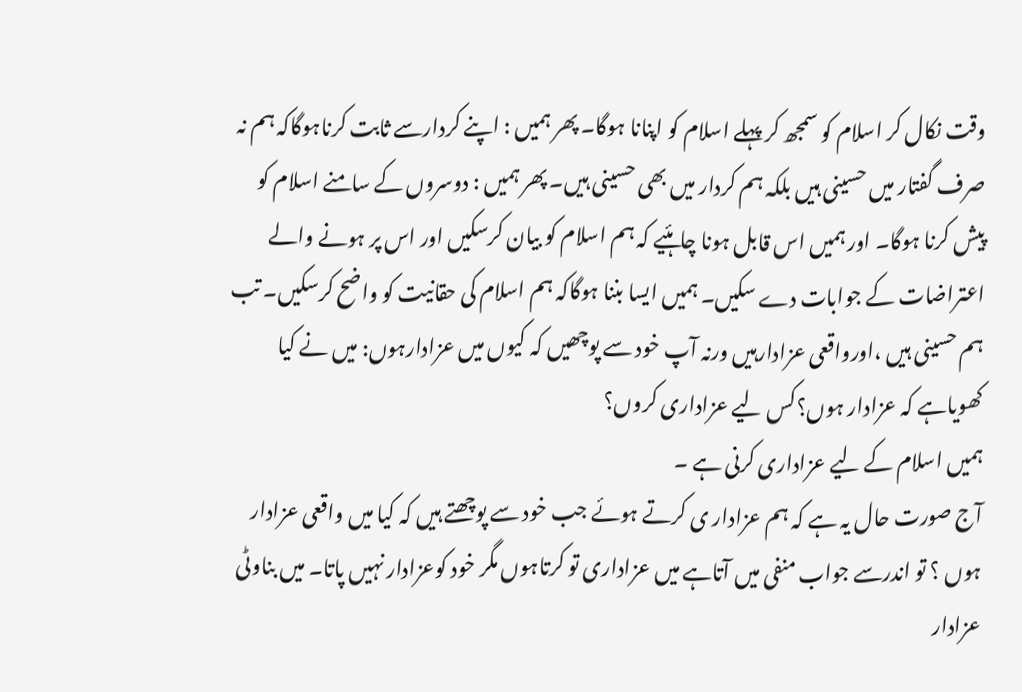وقت نکال کر اسلام کو سمجھ کر پہلے اسلام کو اپنانا ہوگا۔ پھر ہمیں : اپنے کردارسے ثابت کرناہوگاکہ ہم نہ صرف گفتار میں حسینی ہیں بلکہ ہم کردار میں بھی حسینی ہیں۔ پھر ہمیں : دوسروں کے سامنے اسلام کو پیش کرنا ہوگا۔ اور ہمیں اس قابل ہونا چاہئیے کہ ہم اسلام کو بیان کرسکیں اور اس پر ہونے والے اعتراضات کے جوابات دے سکیں۔ ہمیں ایسا بننا ہوگاکہ ہم اسلام کی حقانیت کو واضح کرسکیں۔ تب ہم حسینی ہیں ،اورواقعی عزادارہیں ورنہ آپ خود سے پوچھیں کہ کیوں میں عزادارہوں: میں نے کیا کھویاہے کہ عزادار ہوں؟کس لیے عزاداری کروں؟
ہمیں اسلام کے لیے عزاداری کرنی ہے ۔
آج صورت حال یہ ہے کہ ہم عزادار ی کرتے ہوئے جب خود سے پوچھتے ہیں کہ کیا میں واقعی عزادار ہوں ؟ تو اندرسے جواب منفی میں آتاہے میں عزاداری تو کرتاہوں مگر خود کوعزادار نہیں پاتا۔ میں بناوٹی عزادار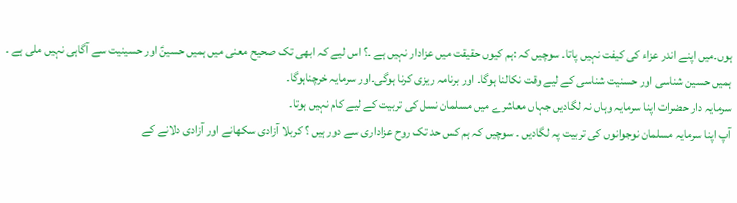ہوں۔میں اپنے اندر عزاء کی کیفت نہیں پاتا۔ سوچیں کہ :ہم کیوں حقیقت میں عزادار نہیں ہے ۔؟ اس لیے کہ ابھی تک صحیح معنی میں ہمیں حسینؑ اور حسینیت سے آگاہی نہیں ملی ہے ۔ ہمیں حسین شناسی اور حسنیت شناسی کے لیے وقت نکالنا ہوگا۔ اور برنامہ ریزی کرنا ہوگی۔اور سرمایہ خرچناہوگا۔
سرمایہ دار حضرات اپنا سرمایہ وہاں نہ لگادیں جہاں معاشرے میں مسلمان نسل کی تربیت کے لیے کام نہیں ہوتا۔
آپ اپنا سرمایہ مسلمان نوجوانوں کی تربیت پہ لگادیں ۔ سوچیں کہ ہم کس حد تک روح عزاداری سے دور ہیں ؟ کربلا آزادی سکھانے اور آزادی دلانے کے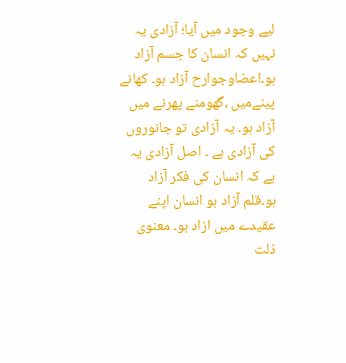لیے وجود میں آیا؛ آزادی یہ نہیں کہ انسان کا جسم آزاد ہو۔اعضاوجوارح آزاد ہو۔ کھانے پینےمیں ،گھومنے پھرنے میں آزاد ہو۔ یہ آزادی تو جانوروں کی آزادی ہے ۔ اصل آزادی یہ ہے کہ انسان کی فکر آزاد ہو۔قلم آزاد ہو انسان اپنے عقیدے میں ازاد ہو۔ معنوی ذلت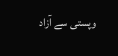وپستی سے آزاد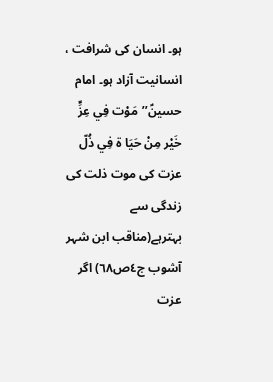ہو۔ انسان کی شرافت ، انسانیت آزاد ہو۔ امام حسينؑ’’مَوْت فِي عِزٍّ خَيْر مِنْ حَيَا ۃ فِي ذُلّ عزت کی موت ذلت کی زندگی سے بہترہے(مناقب ابن شہر آشوب ج٤ص٦٨) اگر عزت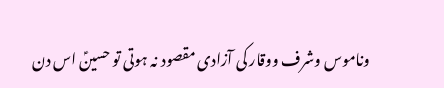وناموس وشرف ووقار کی آزادی مقصود نہ ہوتی تو حسینؑ اس دن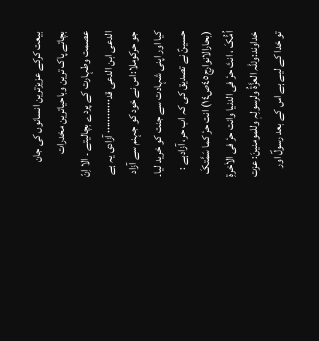بیعت کرکے عزیزترین انسانوں کی جان بچاتے پاک ترین وباحیاترین مخدرات عصمت وطہارت کے پردے بچالیتے ۔ الا اِنّ الدعی ابن الدعی قد۰۰۰۰۰۰۰۰۰۰۰۰ آزادی یہ ہے جو حرکوملا:اس نے خود کو جہنم سے آزاد کیا اور اپنی شہادت سے جنت کو خرید لیا۔ حسینؑ نے تصدیق کی کہ اب حر، آزادہے : (بحارالانوارج٤٥ص١٤) انت حرٗ کما سَمَّتکَ اُمُّکَ ، انتَ حرٗ فی الدنیا وانت حرٗ فی الاٰخرۃِ خداوند:وللّٰہ العزَّۃُ ولرسولِہٖ وللمومنینَ: عزت تو خدا کے لیے ہے اس کے بعد رسولؐ اور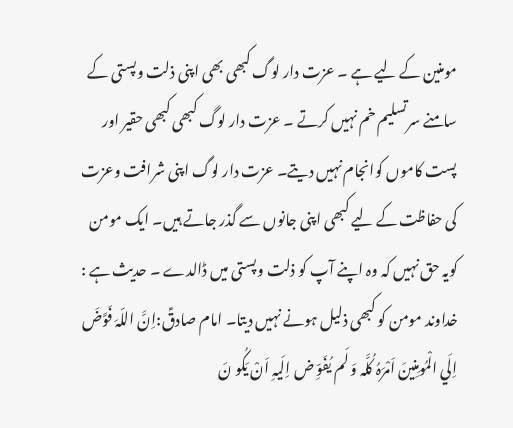مومنین کے لیے ہے ۔ عزت دار لوگ کبھی بھی اپنی ذلت وپستی کے سامنے سرتسلیم خم نہیں کرتے ۔ عزت دار لوگ کبھی کبھی حقیر اور پست کاموں کوانجام نہیں دیتے۔ عزت دار لوگ اپنی شرافت وعزت کی حفاظت کے لیے کبھی اپنی جانوں سے گذر جاتے ہیں۔ ایک مومن کویہ حق نہیں کہ وہ اپنے آپ کو ذلت وپستی میں ڈالدے ۔ حدیث ہے : خداوند مومن کو کبھی ذلیل ہونے نہیں دیتا۔ امام صادقؑ:اِنَّ اللّہَ فَوَّضَ اِلَي الْمُومِنِينَ اَمْرَہُ کُلَّہ وَ لَم يُفَوِّ ض اِلَيہِ اَنْ يَکُو نَ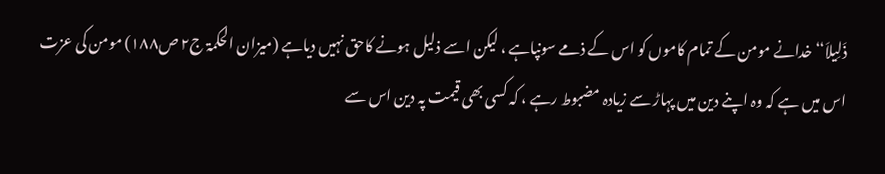ذَلِيلاَ‘‘خدانے مومن کے تمام کاموں کو اس کے ذمے سونپاہے ، لیکن اسے ذلیل ہونے کاحق نہیں دیاہے (ميزان الحکمۃ ج٢ ص١٨٨) مومن کی عزت اس میں ہے کہ وہ اپنے دین میں پہاڑ سے زیادہ مضبوط رہے ، کہ کسی بھی قیمت پہ دین اس سے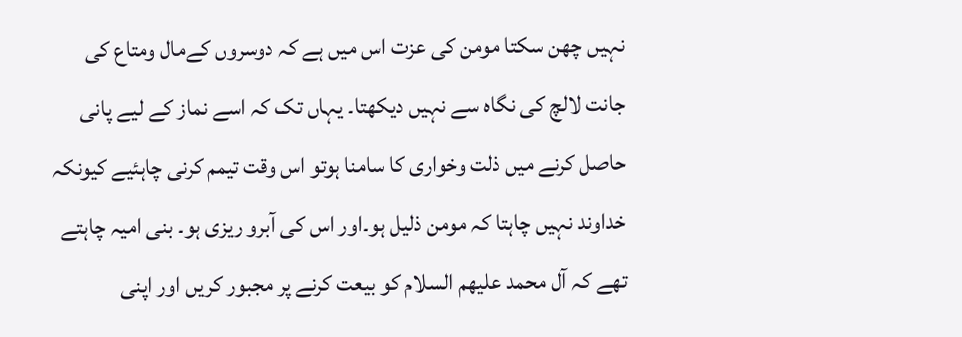نہیں چھن سکتا مومن کی عزت اس میں ہے کہ دوسروں کےمال ومتاع کی جانت لالچ کی نگاہ سے نہیں دیکھتا۔ یہاں تک کہ اسے نماز کے لیے پانی حاصل کرنے میں ذلت وخواری کا سامنا ہوتو اس وقت تیمم کرنی چاہئیے کیونکہ خداوند نہیں چاہتا کہ مومن ذلیل ہو۔اور اس کی آبرو ریزی ہو۔ بنی امیہ چاہتے تھے کہ آل محمد علیھم السلام کو بیعت کرنے پر مجبور کریں اور اپنی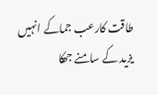طاقت کارعب جماکے انہیں یزید کے سامنے جھکا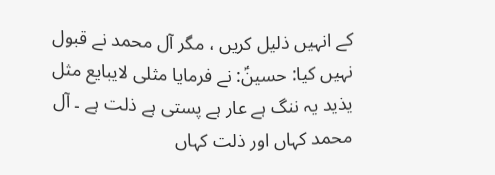کے انہیں ذلیل کریں ، مگر آل محمد نے قبول نہیں کیا: حسینؑ: نے فرمایا مثلی لایبایع مثل یذید یہ ننگ ہے عار ہے پستی ہے ذلت ہے ۔ آل محمد کہاں اور ذلت کہاں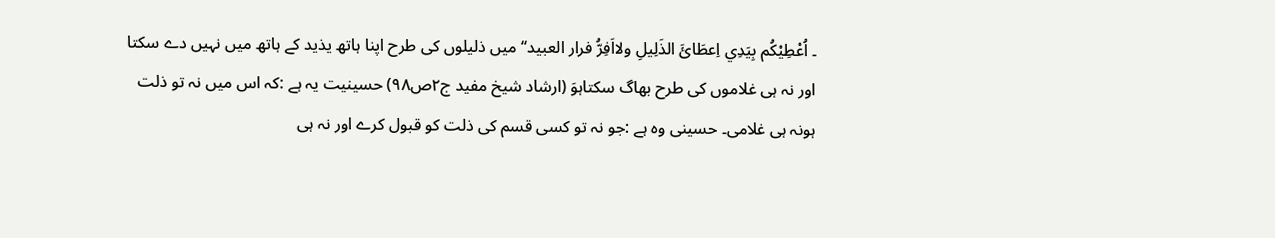۔ اُعْطِيْکُم بِيَدِي اِعطَائَ الذَلِيلِ ولااَفِرُّ فرار العبید‘‘ میں ذلیلوں کی طرح اپنا ہاتھ یذید کے ہاتھ میں نہیں دے سکتا اور نہ ہی غلاموں کی طرح بھاگ سکتاہوَ (ارشاد شيخ مفيد ج٢ص٩٨) حسینیت یہ ہے :کہ اس میں نہ تو ذلت ہونہ ہی غلامی۔ حسینی وہ ہے :جو نہ تو کسی قسم کی ذلت کو قبول کرے اور نہ ہی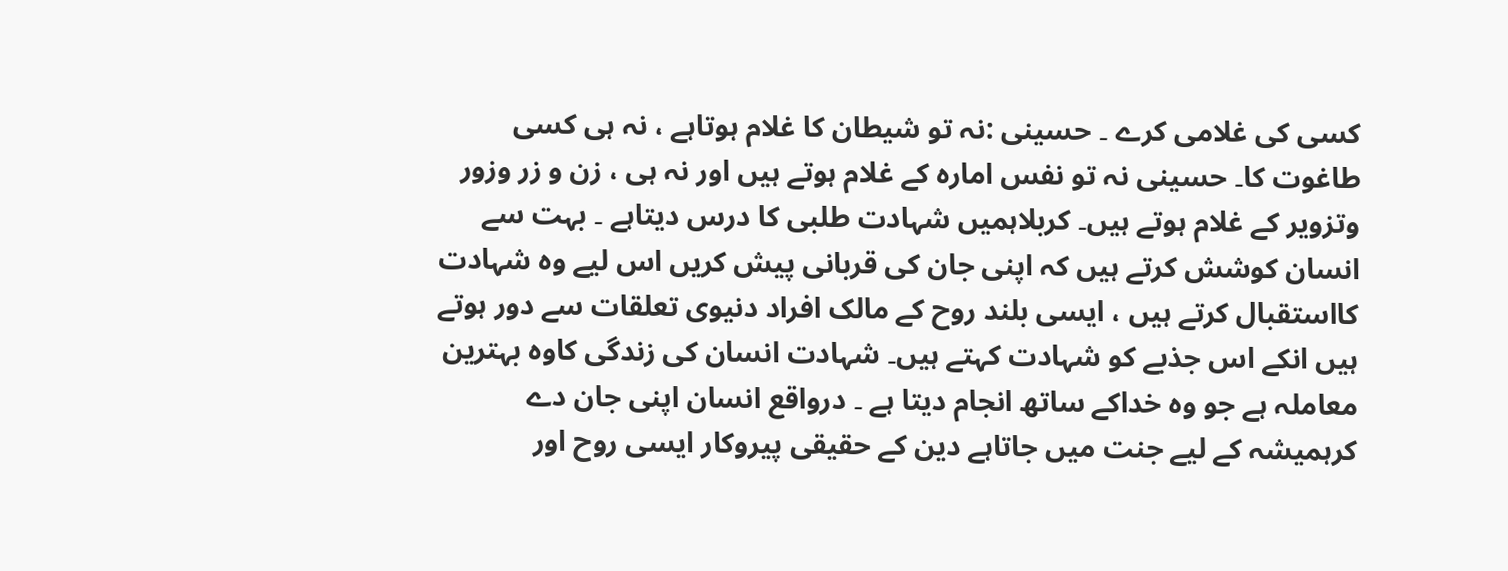کسی کی غلامی کرے ۔ حسینی :نہ تو شیطان کا غلام ہوتاہے ، نہ ہی کسی طاغوت کا۔ حسینی نہ تو نفس امارہ کے غلام ہوتے ہیں اور نہ ہی ، زن و زر وزور وتزویر کے غلام ہوتے ہیں۔ کربلاہمیں شہادت طلبی کا درس دیتاہے ۔ بہت سے انسان کوشش کرتے ہیں کہ اپنی جان کی قربانی پیش کریں اس لیے وہ شہادت کااستقبال کرتے ہیں ، ایسی بلند روح کے مالک افراد دنیوی تعلقات سے دور ہوتے ہیں انکے اس جذبے کو شہادت کہتے ہیں۔ شہادت انسان کی زندگی کاوہ بہترین معاملہ ہے جو وہ خداکے ساتھ انجام دیتا ہے ۔ درواقع انسان اپنی جان دے کرہمیشہ کے لیے جنت میں جاتاہے دین کے حقیقی پیروکار ایسی روح اور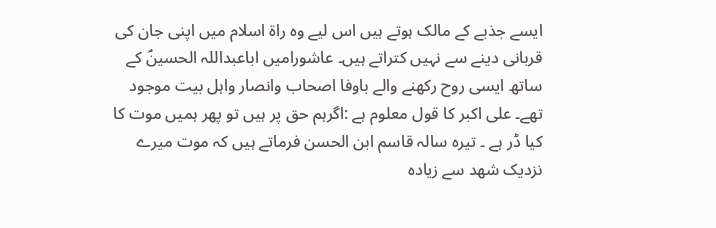ایسے جذبے کے مالک ہوتے ہیں اس لیے وہ راۃ اسلام میں اپنی جان کی قربانی دینے سے نہیں کتراتے ہیں۔ عاشورامیں اباعبداللہ الحسینؑ کے ساتھ ایسی روح رکھنے والے باوفا اصحاب وانصار واہل بیت موجود تھے۔ علی اکبر کا قول معلوم ہے :اگرہم حق پر ہیں تو پھر ہمیں موت کا کیا ڈر ہے ۔ تیرہ سالہ قاسم ابن الحسن فرماتے ہیں کہ موت میرے نزدیک شھد سے زیادہ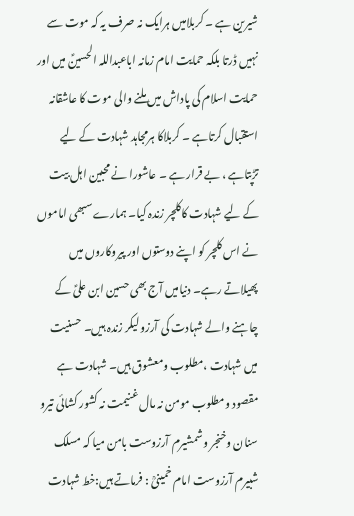شیرین ہے ۔ کربلامیں ہرایک نہ صرف یہ کہ موت سے نہیں ڈرتا بلکہ حمایت امام زمانہ اباعبداللہ الحسینؑ میں اور حمایت اسلام کی پاداش میں ملنے والی موت کا عاشقانہ استقبال کرتاہے ۔ کربلاکا ہرمجاہد شہادت کے لیے تڑپتاہے ، بے قرار ہے ۔ عاشورا نے محبین اہل بیت کے لیے شہادت کاکلچر زندہ کیا۔ ہمارے سبھی اماموں نے اس کلچر کو اپنے دوستوں اور پیروکاروں میں پھیلاتے رہے۔ دنیامیں آج بھی حسین ابن علیؑ کے چاہنے والے شہادت کی آرزو لیکر زندہ ہیں۔ حسنیت میں شہادت ،مطلوب ومعشوق ہیں۔ شہادت ہے مقصود ومطلوب مومن نہ مال غنیمت نہ کشور کشائی تیرو سنان وخنجر وشمشیرم آرزوست بامن میا کہ مسلک شبیرم آرزوست امام خمینیؒ : فرماتے ہیں:خط شہادت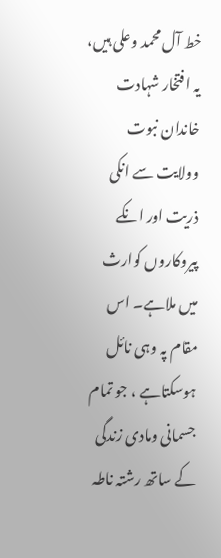خط آل محمد وعلی ہیں، یہ افتخار شہادت خاندان نبوت وولایت سے انکی ذریت اور انکے پیروکاروں کوارث میں ملاہے۔ اس مقام پہ وہی نائل ہوسکتاہے ، جو تمام جسمانی ومادی زندگی کے ساتھ رشتہ ناطہ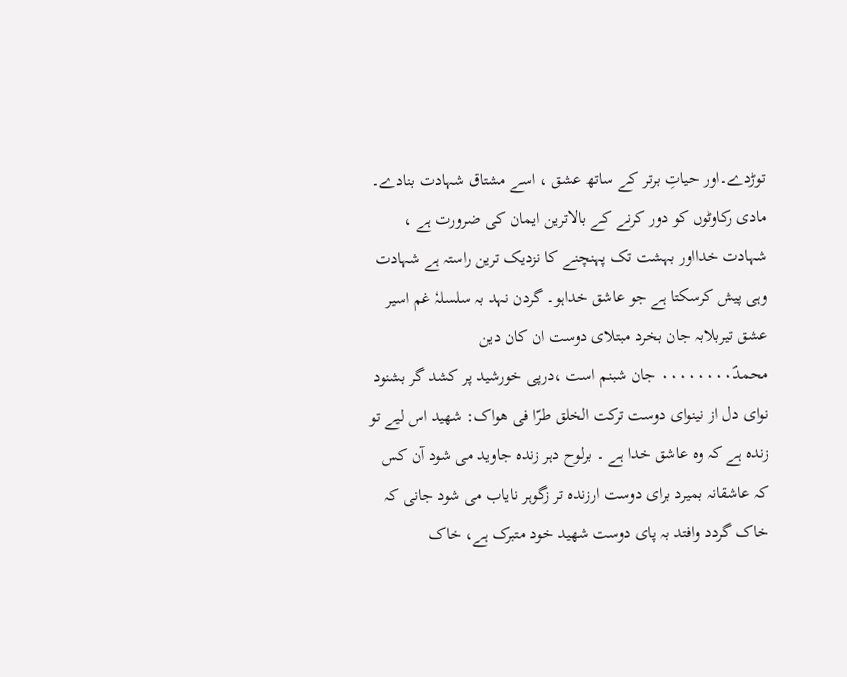توڑدے۔اور حیاتِ برتر کے ساتھ عشق ، اسے مشتاق شہادت بنادے۔ مادی رکاوٹوں کو دور کرنے کے بالاترین ایمان کی ضرورت ہے ، شہادت خدااور بہشت تک پہنچنے کا نزدیک ترین راستہ ہے شہادت وہی پیش کرسکتا ہے جو عاشق خداہو۔ گردن نہد بہ سلسلہٗ غم اسیر عشق تیربلابہ جان بخرد مبتلای دوست ان کان دین محمدؐ۰۰۰۰۰۰۰۰ جان شبنم است ،درپی خورشید پر کشد گر بشنود نوای دل از نینوای دوست ترکت الخلق طرّا فی ھواک: شھید اس لیے تو زندہ ہے کہ وہ عاشق خدا ہے ۔ برلوح دہر زندہ جاوید می شود آن کس کہ عاشقانہ بمیرد برای دوست ارزندہ تر زگوہر نایاب می شود جانی کہ خاک گردد وافتد بہ پای دوست شھید خود متبرک ہے، خاک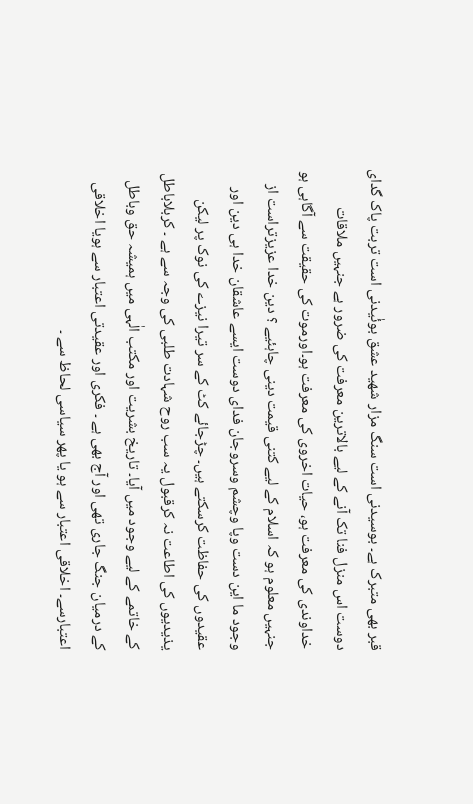قبر بھی متبرک ہے۔ بوسیدنی است سنگ مزار شھید عشق بوئٰیدنی است تربت پاک گدای دوست اس منزل فنا تک آنے کے لیے بالاترین معرفت کی ضرور ہے جنہیں ملاقات خداوندی کی معرفت ہو، حیات اخروی کی معرفت ہو۔اورموت کی حقیقت سے آگاہی ہو جنہیں معلوم ہو کہ اسلام کے لیے کتنی قیمت دینی چاہئیے ؟ دین خدا عزیزتراست از وجود ما این دست وپا وچشم وسروجان فدای دوست ایسے عاشقان خدا ہی دین اور عقیدوں کی حفاظت کرسکتے ہیں۔ چڑجائے کٹ کے سر تیرا نیزے کی نوک پر لیکن یذیدیوں کی اطاعت نہ کرقبول یہ سب روح شہادت طلبی کی وجہ سے ہے ۔ کربلاباطل کے خاتمے کے لیے وجود میں آیا۔ تاریخ بشریت اور مکتب الٰہی میں ہمیشہ حق وباطل کے درمیان جنگ جاری تھی اور آج بھی ہے ۔ فکری اور عقیدتی اعتبار سے ہویا اخلاقی اعتبارسے۔ اخلاقی اعتبار سے ہو یا پھر سیاسی لحاظ سے ۔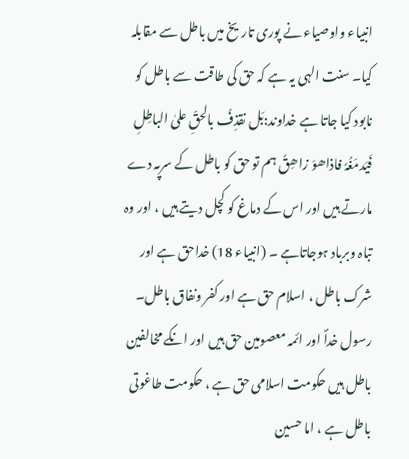انبیاء واوصیاء نے پوری تاریخ میں باطل سے مقابلہ کیا۔ سنت الہی یہ ہے کہ حق کی طاقت سے باطل کو نابود کیا جاتا ہے خداوند:بَل نقذِفُ بالحقِّ علیٰ الباطِلِ فَیَدمَغُہٗ فاذاھوَ زاھِقٗ ہم تو حق کو باطل کے سرپہ دے مارتے ہیں اور اس کے دماغ کو کچل دیتے ہیں ، اور وہ تباہ وبرباد ہوجاتاہے ۔ (انبیاء 18) خداحق ہے اور شرک باطل ، اسلام حق ہے اور کفر ونفاق باطل۔ رسول خداؐ اور ائمہ معصومین حق ہیں اور انکے مخالفین باطل ہیں حکومت اسلامی حق ہے ، حکومت طاغوتی باطل ہے ، اما حسین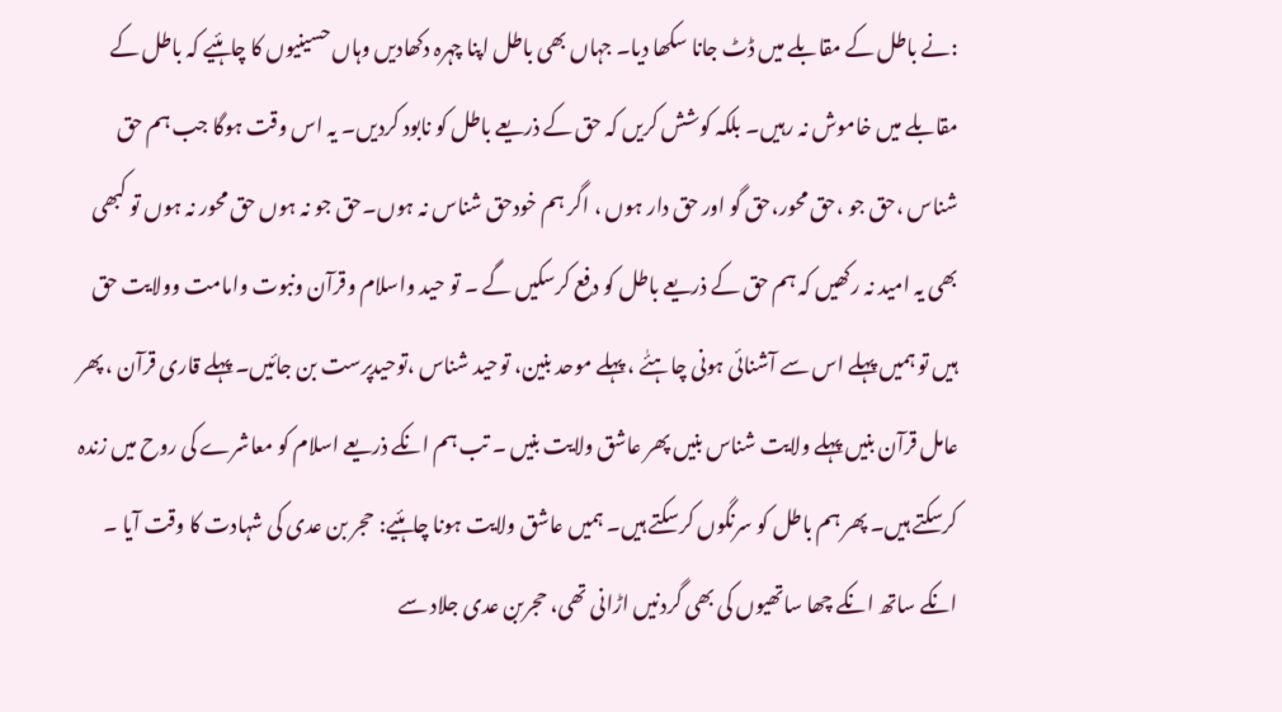:نے باطل کے مقابلے میں ڈٹ جانا سکھا دیا۔ جہاں بھی باطل اپنا چہرہ دکھادیں وہاں حسینیوں کا چاہئیے کہ باطل کے مقابلے میں خاموش نہ رہیں۔ بلکہ کوشش کریں کہ حق کے ذریعے باطل کو نابود کردیں۔ یہ اس وقت ہوگا جب ہم حق شناس ،حق جو ،حق محور،حق گو اور حق دار ہوں ، اگر ہم خودحق شناس نہ ہوں۔حق جو نہ ہوں حق محور نہ ہوں تو کبھی بھی یہ امید نہ رکھیں کہ ہم حق کے ذریعے باطل کو دفع کرسکیں گے ۔ تو حید واسلام وقرآن ونبوت وامامت وولایت حق ہیں تو ہمیں پہلے اس سے آشنائی ہونی چاہئٰے ، پہلے موحد بنین، توحید شناس ،توحیدپرست بن جائیں۔ پہلے قاری قرآن ، پھر عامل قرآن بنیں پہلے ولایت شناس بنیں پھر عاشق ولایت بنیں ۔ تب ہم انکے ذریعے اسلام کو معاشرے کی روح میں زندہ کرسکتے ہیں۔ پھر ہم باطل کو سرنگوں کرسکتے ہیں۔ ہمیں عاشق ولایت ہونا چاہئیے: حجر بن عدی کی شہادت کا وقت آیا ۔ انکے ساتھ انکے چھا ساتھیوں کی بھی گردنیں اڑانی تھی، حجربن عدی جلاد سے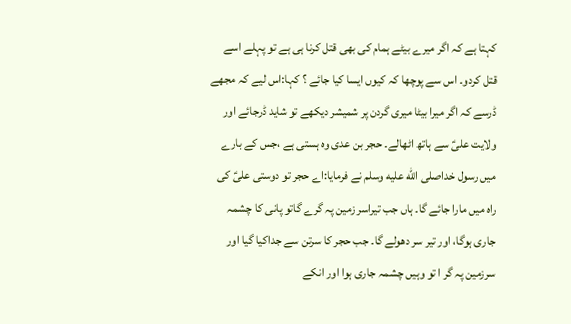کہتا ہے کہ اگر میرے بیٹے ہمام کی بھی قتل کرنا ہی ہے تو پہلے اسے قتل کردو۔ اس سے پوچھا کہ کیوں ایسا کیا جائے ؟ کہا:اس لیے کہ مجھے ڈرسے کہ اگر میرا بیٹا میری گردن پر شمیشر دیکھے تو شاید ڈرجائے اور ولایت علیؑ سے ہاتھ اٹھالے۔ حجر بن عدی وہ ہستی ہے ،جس کے بارے میں رسول خداصلى الله عليه وسلم نے فرمایا:اے حجر تو دوستی علیؑ کی راہ میں مارا جائے گا۔ ہاں جب تیراسر زمین پہ گرے گاتو پانی کا چشمہ جاری ہوگا، اور تیر سر دھولے گا۔ جب حجر کا سرتن سے جداکیا گیا اور سرزمین پہ گر ا تو وہیں چشمہ جاری ہوا اور انکے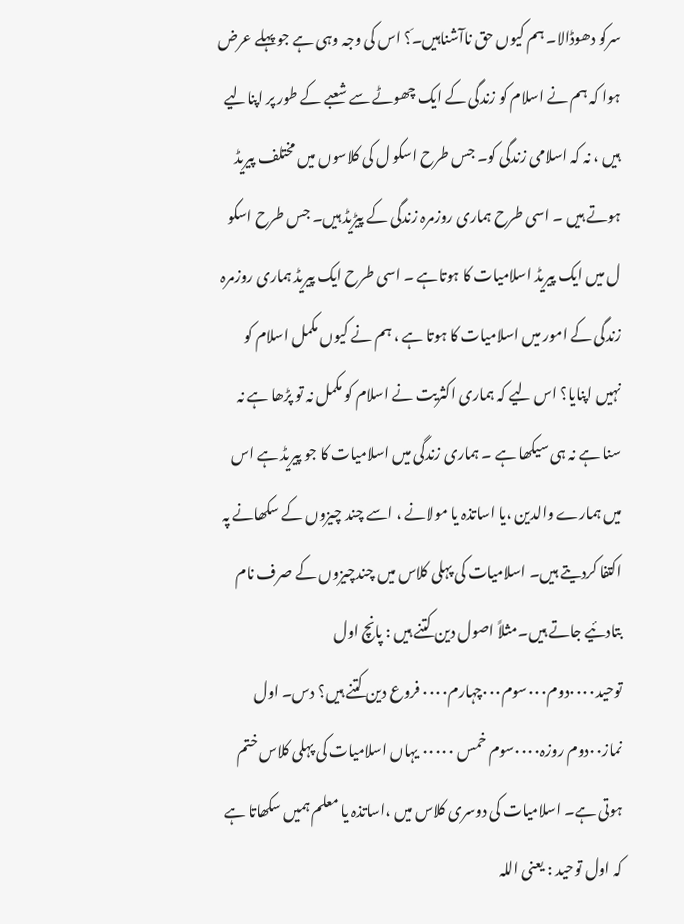سرکو دھوڈالا۔ ہم کیوں حق ناآشناہیں۔َ؟ اس کی وجہ وہی ہے جو پہلے عرض ہوا کہ ہم نے اسلام کو زندگی کے ایک چھوٹے سے شعبے کے طور پر اپنالیے ہیں ، نہ کہ اسلامی زندگی کو۔ جس طرح اسکو ل کی کلاسوں میں مختلف پیریڈ ہوتے ہیں ۔ اسی طرح ہماری روزمرہ زندگی کے پیڑیڈ ہیں۔ جس طرح اسکو ل میں ایک پیریڈ اسلامیات کا ہوتاہے ۔ اسی طرح ایک پیریڈ ہماری روزمرہ زندگی کے امور میں اسلامیات کا ہوتا ہے ، ہم نے کیوں مکمل اسلام کو نہیں اپنایا؟ اس لیے کہ ہماری اکثریت نے اسلام کو مکمل نہ تو پڑھا ہے نہ سنا ہے نہ ہی سیکھا ہے ۔ ہماری زندگی میں اسلامیات کا جو پیریڈ ہے اس میں ہمارے والدین ،یا اساتذہ یا مولانے ، اسے چند چیزوں کے سکھانے پہ اکتفا کردیتے ہیں۔ اسلامیات کی پہلی کلاس میں چندچیزوں کے صرف نام بتادئیے جاتے ہیں۔مثلاً اصول دین کتنے ہیں : پانچ اول توحید۰۰۰۰دوم۰۰۰سوم۰۰۰چہارم۰۰۰۰ فروع دین کتنے ہیں؟ دس۔ اول نماز۰۰دوم روزہ۰۰۰۰سوم خمس ۰۰۰۰۰ یہاں اسلامیات کی پہلی کلاس ختم ہوتی ہے۔ اسلامیات کی دوسری کلاس میں ،اساتذہ یا معلم ہمیں سکھاتا ہے کہ اول توحید : یعنی اللہ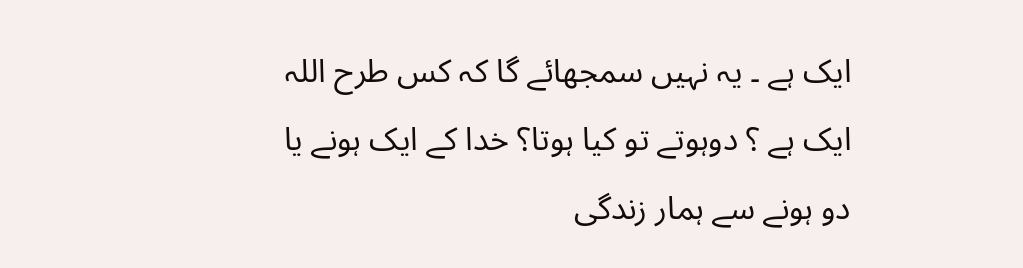ایک ہے ۔ یہ نہیں سمجھائے گا کہ کس طرح اللہ ایک ہے ؟ دوہوتے تو کیا ہوتا؟ خدا کے ایک ہونے یا دو ہونے سے ہمار زندگی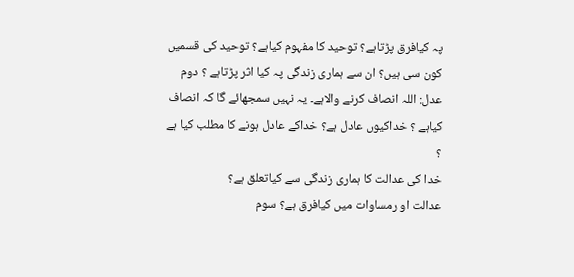پہ کیافرق پڑتاہے؟ توحید کا مفہوم کیاہے؟ توحید کی قسمیں کون سی ہیں؟ ان سے ہماری زندگی پہ کیا اثر پڑتاہے ؟ دوم عدل: اللہ انصاف کرنے والاہے۔ یہ نہیں سمجھائے گا کہ انصاف کیاہے ؟ خداکیوں عادل ہے؟ خداکے عادل ہونے کا مطلب کیا ہے ؟
خدا کی عدالت کا ہماری زندگی سے کیاتعلق ہے؟
عدالت او رمساوات میں کیافرق ہے؟ سوم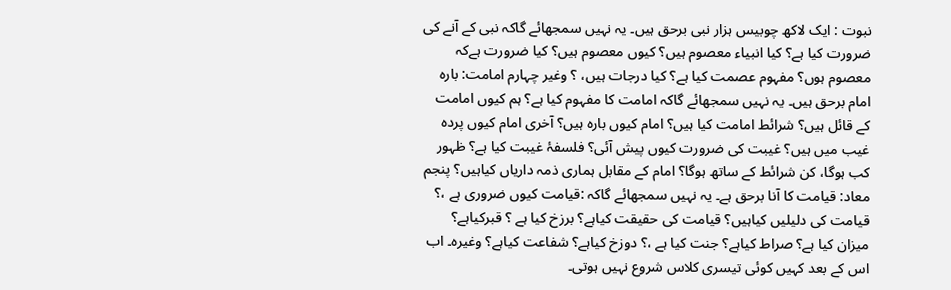نبوت : ایک لاکھ چوبیس ہزار نبی برحق ہیں۔ یہ نہیں سمجھائے گاکہ نبی کے آنے کی ضرورت کیا ہے؟ کیا انبیاء معصوم ہیں؟ کیوں معصوم ہیں؟ کیا ضرورت ہےکہ معصوم ہوں؟ مفہوم عصمت کیا ہے؟ کیا درجات ہیں، ؟ وغیر چہارم امامت: بارہ امام برحق ہیں۔ یہ نہیں سمجھائے گاکہ امامت کا مفہوم کیا ہے؟ ہم کیوں امامت کے قائل ہیں؟ شرائط امامت کیا ہیں؟ امام کیوں بارہ ہیں؟ آخری امام کیوں پردہ غیب میں ہیں؟ غیبت کی ضرورت کیوں پیش آئی؟ فلسفۂ غیبت کیا ہے؟ ظہور کب ہوگا، کن شرائط کے ساتھ ہوگا؟ امام کے مقابل ہماری ذمہ داریاں کیاہیں؟ پنجم معاد: قیامت کا آنا برحق ہے۔ یہ نہیں سمجھائے گاکہ :قیامت کیوں ضروری ہے ،؟ قیامت کی دلیلیں کیاہیں؟ قیامت کی حقیقت کیاہے؟ برزخ کیا ہے ؟ قبرکیاہے؟ میزان کیا ہے؟ صراط کیاہے؟ جنت کیا ہے ،؟ دوزخ کیاہے؟ شفاعت کیاہے؟ وغیرہ۔ اب اس کے بعد کہیں کوئی تیسری کلاس شروع نہیں ہوتی۔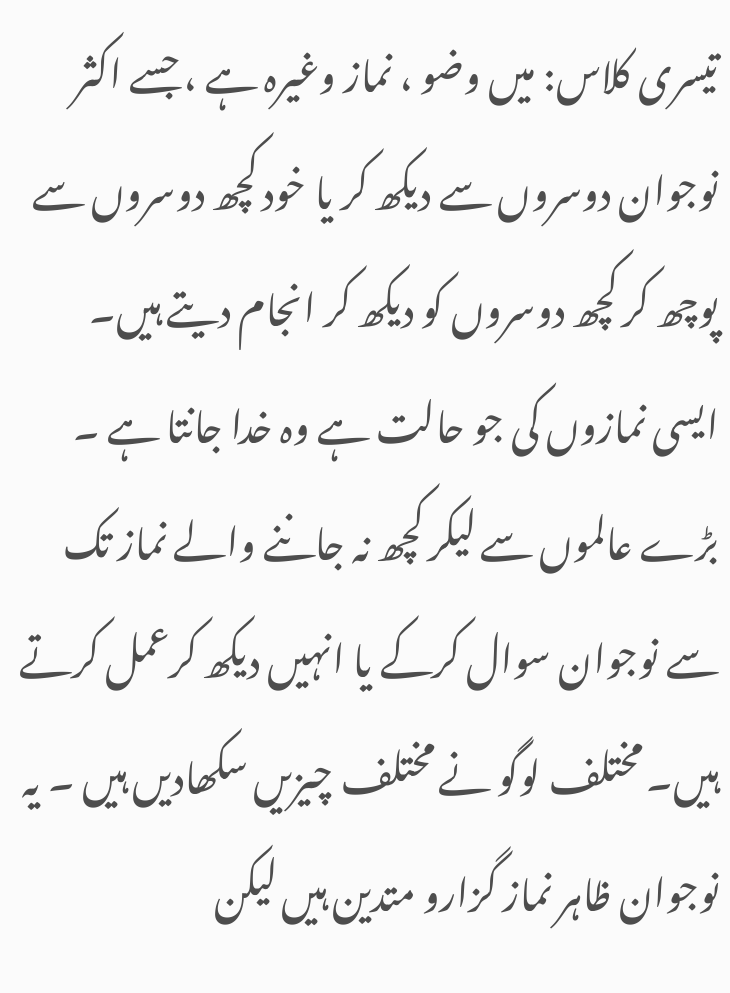تیسری کلاس: میں وضو ، نماز وغیرہ ہے ، جسے اکثر نوجوان دوسروں سے دیکھ کر یا خود کچھ دوسروں سے پوچھ کر کچھ دوسروں کو دیکھ کر انجام دیتے ہیں۔
ایسی نمازوں کی جو حالت ہے وہ خدا جانتا ہے ۔
بڑے عالموں سے لیکر کچھ نہ جاننے والے نماز تک سے نوجوان سوال کرکے یا انہیں دیکھ کرعمل کرتے ہیں۔ مختلف لوگو نے مختلف چیزیں سکھادیں ہیں ۔ یہ نوجوان ظاہر نماز گزارو متدین ہیں لیکن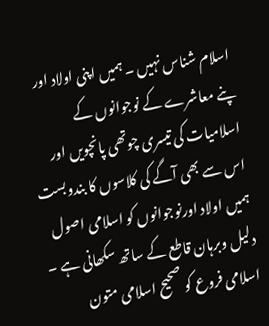اسلام شناس نہیں ۔ ہمیں اپنی اولاد اور پنے معاشرے کے نوجوانوں کے اسلامیات کی تیسری چوتھی پانچویں اور اس سے بھی آگے کی کلاسوں کا بندوبست ہمیں اولاد اورنوجوانوں کو اسلامی اصول دلیل وبرہان قاطع کے ساتھ سکھانی ہے ۔ اسلامی فروع کو صحیح اسلامی متون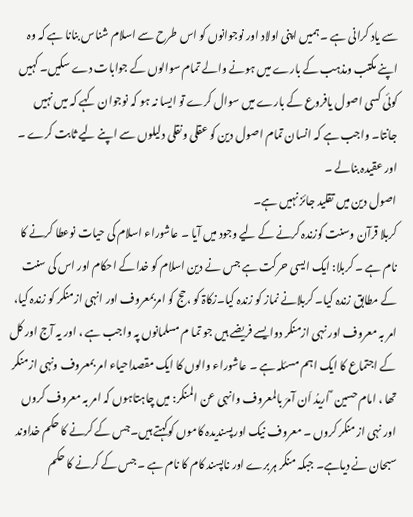سے یاد کرانی ہے ۔ ہمیں اپنی اولاد اور نوجوانوں کو اس طرح سے اسلام شناس بنانا ہے کہ وہ اپنے مکتب ومذہب کے بارے میں ہونے والے تمام سوالوں کے جوابات دے سکیں۔ کہیں کوئی کسی اصول یافروع کے بارے میں سوال کرے تو ایسا نہ ہو کہ نوجوان کہے کہ میں نہیں جانتا۔ واجب ہے کہ انسان تمام اصول دین کو عقلی ونقلی دلیلوں سے اپنے لیے ثابت کرے ۔ اور عقیدہ بنالے ۔
اصول دین میں تقلید جائز نہیں ہے۔
کربلا قرآن وسنت کوزندہ کرنے کے لیے وجود میں آیا ۔ عاشوراء اسلام کی حیات نوعطا کرنے کا نام ہے ۔ کربلا: ایک ایسی حرکت ہے جس نے دین اسلام کو خدا کے احکام اور اس کی سنت کے مطابق زندہ کیا۔ کربلانے نماز کو زندہ کیا۔زکاۃ کو ،حج کو امربمعروف اور انہی ازمنکر کو زندہ کیا، امر بہ معروف اور نہی ازمنکر دوایسے فریضے ہیں جو تما م مسلمانوں پہ واجب ہے ، اور یہ آج اور کل کے اجتماع کا ایک اہم مسئلہ ہے ۔ عاشوراء والوں کا ایک مقصداحیاء امر بمعروف ونہی ازمنکر تھا ، امام حسین ؑ اُریدُ اَن آمرَ بالمعروف وانہی عن المنکر: میں چاہتاہوں کہ امر بہ معروف کروں اور نہی از منکر کروں ۔ معروف نیک اورپسندیدہ کاموں کوکہتے ہیں۔جس کے کرنے کا حکم خداوند سبحان نے دیاہے۔ جبکہ منکر ہربرے اور ناپسند کام کا نام ہے ۔ جس کے کرنے کا حکم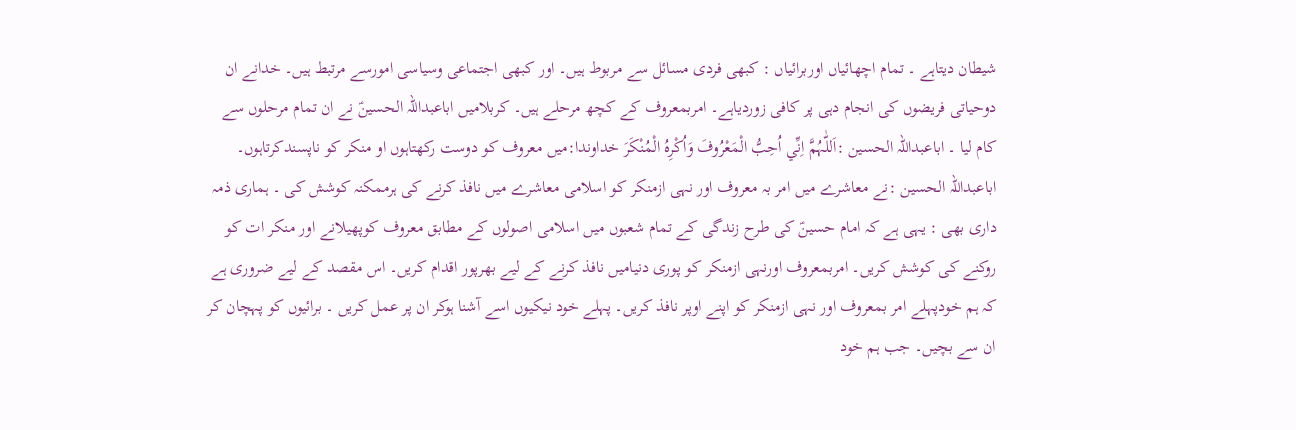شیطان دیتاہے ۔ تمام اچھائیاں اوربرائیاں : کبھی فردی مسائل سے مربوط ہیں۔ اور کبھی اجتماعی وسیاسی امورسے مرتبط ہیں۔ خدانے ان دوحیاتی فریضوں کی انجام دہی پر کافی زوردیاہے۔ امربمعروف کے کچھ مرحلے ہیں۔ کربلامیں اباعبداللہ الحسینؑ نے ان تمام مرحلوں سے کام لیا ۔ اباعبداللہ الحسین :اَللّٰہُمَّ اِنِّي اُحِبُّ الْمَعْرُوفَ وَاُکْرِہُ الْمُنْکَرَ خداوندا:میں معروف کو دوست رکھتاہوں او منکر کو ناپسندکرتاہوں۔ اباعبداللہ الحسین :نے معاشرے میں امر بہ معروف اور نہی ازمنکر کو اسلامی معاشرے میں نافذ کرنے کی ہرممکنہ کوشش کی ۔ ہماری ذمہ داری بھی : یہی ہے کہ امام حسینؑ کی طرح زندگی کے تمام شعبوں میں اسلامی اصولوں کے مطابق معروف کوپھیلانے اور منکر ات کو روکنے کی کوشش کریں۔ امربمعروف اورنہی ازمنکر کو پوری دنیامیں نافذ کرنے کے لیے بھرپور اقدام کریں۔ اس مقصد کے لیے ضروری ہے کہ ہم خودپہلے امر بمعروف اور نہی ازمنکر کو اپنے اوپر نافذ کریں۔ پہلے خود نیکیوں اسے آشنا ہوکر ان پر عمل کریں ۔ برائیوں کو پہچان کر ان سے بچیں۔ جب ہم خود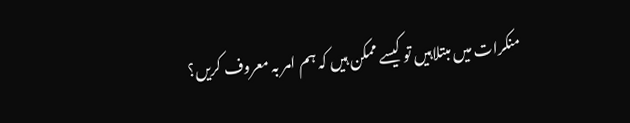منکرات میں مبتلاہیں تو کیسے ممکن ہیں کہ ہم امر بہ معروف کریں؟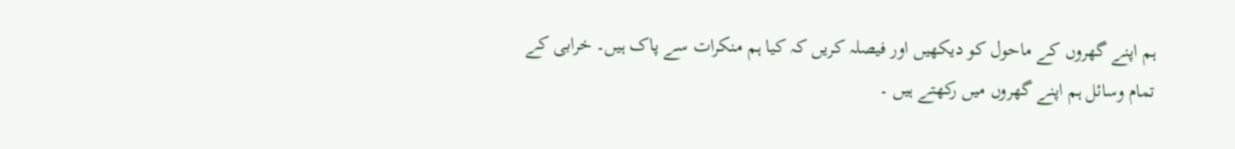ہم اپنے گھروں کے ماحول کو دیکھیں اور فیصلہ کریں کہ کیا ہم منکرات سے پاک ہیں۔ خرابی کے تمام وسائل ہم اپنے گھروں میں رکھتے ہیں ۔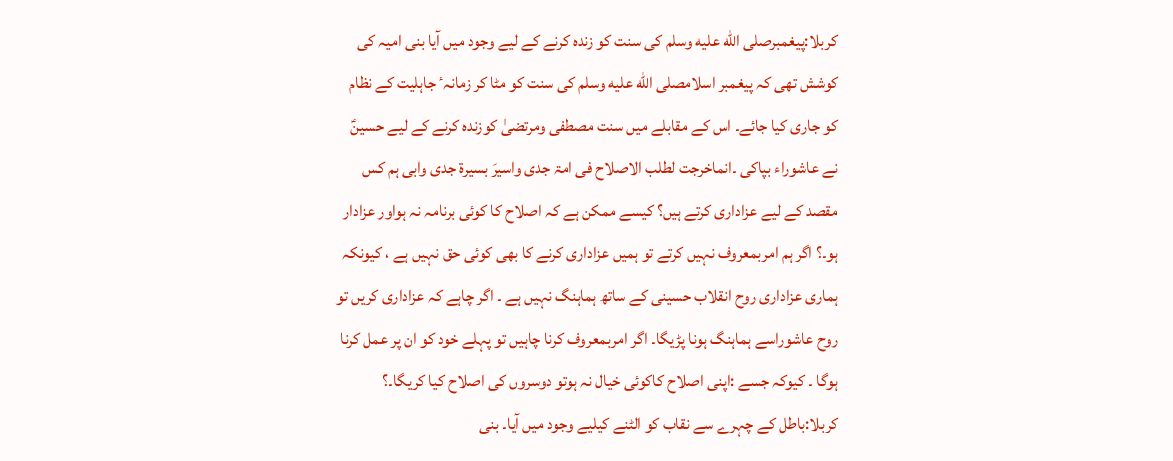کربلا:پیغمبرصلى الله عليه وسلم کی سنت کو زندہ کرنے کے لیے وجود میں آیا بنی امیہ کی کوشش تھی کہ پیغمبر اسلامصلى الله عليه وسلم کی سنت کو مٹا کر زمانہٴ جاہلیت کے نظام کو جاری کیا جائے۔ اس کے مقابلے میں سنت مصطفی ومرتضیٰ کوزندہ کرنے کے لیے حسینؑ نے عاشوراء بپاکی ۔انماخرجت لطلب الاصلاح فی امۃ جدی واسیرَ بسیرۃ جدی وابی ہم کس مقصد کے لیے عزاداری کرتے ہیں؟ کیسے ممکن ہے کہ اصلاح کا کوئی برنامہ نہ ہواور عزادار ہو۔؟ اگر ہم امربمعروف نہیں کرتے تو ہمیں عزاداری کرنے کا بھی کوئی حق نہیں ہے ، کیونکہ ہماری عزاداری روح انقلاب حسینی کے ساتھ ہماہنگ نہیں ہے ۔ اگر چاہے کہ عزاداری کریں تو روح عاشوراسے ہماہنگ ہونا پڑیگا۔ اگر امربمعروف کرنا چاہیں تو پہلے خود کو ان پر عمل کرنا ہوگا ۔ کیوکہ جسے :اپنی اصلاح کاکوئی خیال نہ ہوتو دوسروں کی اصلاح کیا کریگا۔؟ کربلا:باطل کے چہرے سے نقاب کو الٹنے کیلیے وجود میں آیا۔ بنی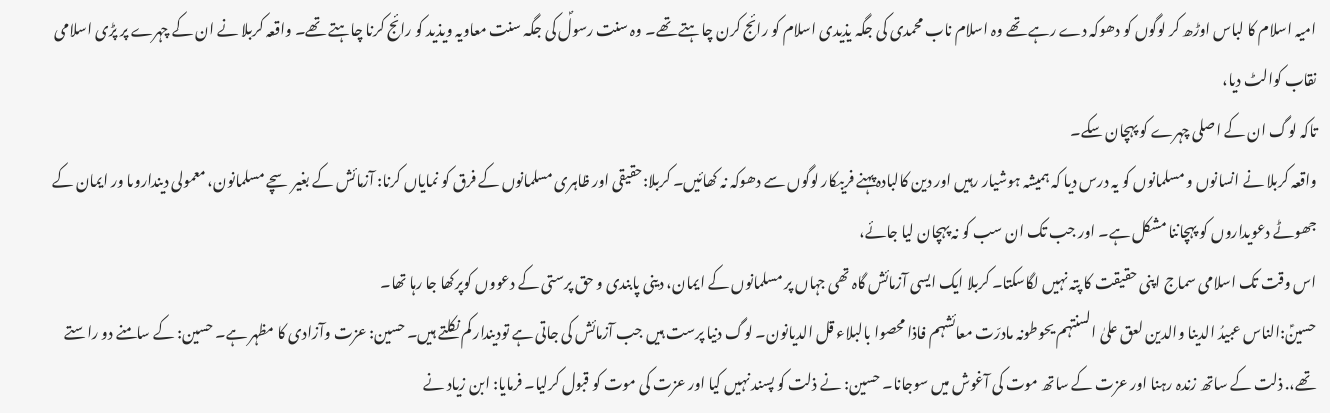امیہ اسلام کا لباس اوڑھ کر لوگوں کو دھوکہ دے رہے تھے وہ اسلام ناب محمدی کی جگہ یذیدی اسلام کو رائج کرن چاہتے تھے۔ وہ سنت رسولؐ کی جگہ سنت معاویہ ویذید کو رائج کرنا چاہتے تھے۔ واقعہ کربلا نے ان کے چہرے پر پڑی اسلامی نقاب کوالٹ دیا،
تاکہ لوگ ان کے اصلی چہرے کو پہچان سکے۔
واقعہ کربلا نے انسانوں و مسلمانوں کو یہ درس دیا کہ ہمیشہ ہوشیار رہیں اور دین کالبادہ پہنے فریبکار لوگوں سے دھوکہ نہ کھائیں۔ کربلا:حقیقی اور ظاہری مسلمانوں کے فرق کو نمایاں کرنا: آزمائش کے بغیر سچے مسلمانون، معمولی دینداروںا ور ایمان کے جھوٹے دعویداروں کو پہچاننا مشکل ہے۔ اور جب تک ان سب کو نہ پہچان لیا جائے،
اس وقت تک اسلامی سماج اپنی حقیقت کا پتہ نہیں لگاسکتا۔ کربلا ایک ایسی آزمائش گاہ تھی جہاں پر مسلمانوں کے ایمان، دینی پابندی و حق پرستی کے دعووں کوپرکھا جا رہا تھا۔
حسینؑ:الناس عبیدُ الدینا والدین لعق علیٰ السنتہم یحوطونہ مادرّت معائشہم فاذا محصوا بالبلاء قل الدیانون۔ لوگ دنیا پرست ہیں جب آزمائش کی جاتی ہے تودیندار کم نکلتے ہیں۔ حسین: عزت وآزادی کا مظہر ہے۔ حسین: کے سامنے دو راستے تھے،. ذلت کے ساتھ زندہ رہنا اور عزت کے ساتھ موت کی آغوش میں سوجانا۔ حسین: نے ذلت کو پسند نہیں کیا اور عزت کی موت کو قبول کرلیا۔ فرمایا: ابن زیاد نے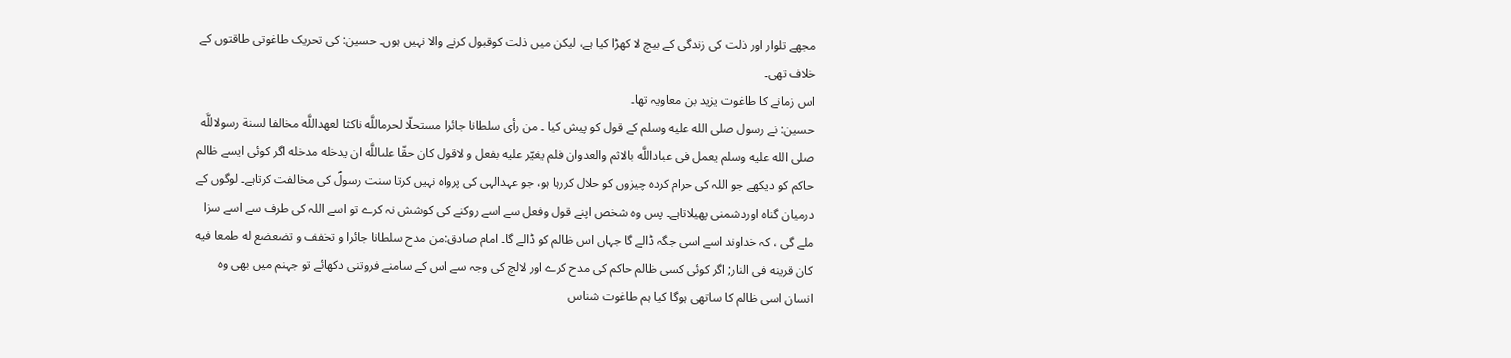مجھے تلوار اور ذلت کی زندگی کے بیچ لا کھڑا کیا ہے، لیکن میں ذلت کوقبول کرنے والا نہیں ہوں۔ حسین: کی تحریک طاغوتی طاقتوں کے خلاف تھی۔
اس زمانے کا طاغوت یزید بن معاویہ تھا۔
حسین: نے رسول صلى الله عليه وسلم کے قول کو پیش کیا ۔ من رأى سلطانا جائرا مستحلّا لحرماللَّه ناكثا لعهداللَّه مخالفا لسنة رسولاللَّه صلى الله عليه وسلم يعمل فى عباداللَّه بالاثم والعدوان فلم يغيّر عليه بفعل و لاقول كان حقّا علىاللَّه ان يدخله مدخله اگر کوئی ایسے ظالم حاکم کو دیکھے جو اللہ کی حرام کردہ چیزوں کو حلال کررہا ہو، جو عہدالہی کی پرواہ نہیں کرتا سنت رسولؐ کی مخالفت کرتاہے۔ لوگوں کے درمیان گناہ اوردشمنی پھیلاتاہے۔ پس وہ شخص اپنے قول وفعل سے اسے روکنے کی کوشش نہ کرے تو اسے اللہ کی طرف سے اسے سزا ملے گی ، کہ خداوند اسے اسی جگہ ڈالے گا جہاں اس ظالم کو ڈالے گا۔ امام صادق:من مدح سلطانا جائرا و تخفف و تضعضع له طمعا فيه كان قرينه فى النار; اگر کوئی کسی ظالم حاکم کی مدح کرے اور لالچ کی وجہ سے اس کے سامنے فروتنی دکھائے تو جہنم میں بھی وہ انسان اسی ظالم کا ساتھی ہوگا کیا ہم طاغوت شناس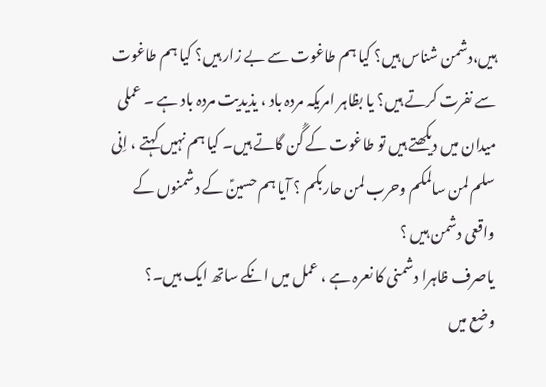ہیں،دشمن شناس ہیں؟ کیا ہم طاغوت سے بے زار ہیں؟ کیا ہم طاغوت سے نفرت کرتے ہیں؟ یا بظاہر امریکہ مردہ باد ، یذیدیت مردہ باد ہے ۔ عملی میدان میں دیکھتے ہیں تو طاغوت کے گُن گاتے ہیں۔ کیا ہم نہیں کہتے ، اِنی سلم لمن سالمکم وحرب لمن حاربکم ؟ آیا ہم حسینؑ کے دشمنوں کے واقعی دشمن ہیں ؟
یاصرف ظاہرا دشمنی کا نعرہ ہے ، عمل میں انکے ساتھ ایک ہیں۔؟
وضع میں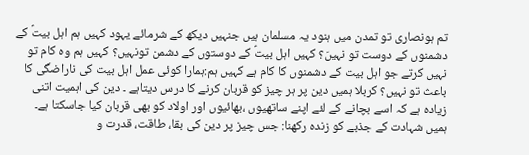تم ہونصاری تو تمدن میں ہنود یہ مسلمان ہیں جنہیں دیکھ کے شرمائے یہود کہیں ہم اہل بیتؑ کے دشمنوں کے دوست تو نہیںَ؟ کہیں اہل بیتؑ کے دوستوں کے دشمن تونہیں؟ کہیں ہم وہ کام تو نہیں کرتے جو اہل بیت کے دشمنوں کا کام ہے کہیں ہم:ہمارا کوئی عمل اہل بیت کی ناراضگی کا باعث تو نہیں؟ کربلا ہمیں دین پر ہر چیز کو قربان کرنے کا درس دیتاہے ۔ دین کی اہمیت اتنی زیادہ ہے کہ اسے بچانے کے لئے اپنے ساتھیوں ،بھائیوں اور اولاد کو بھی قربان کیا جاسکتا ہے۔ ہمیں شہادت کے جذبے کو زندہ رکھنا: جس چیز پر دین کی بقا، طاقت، قدرت و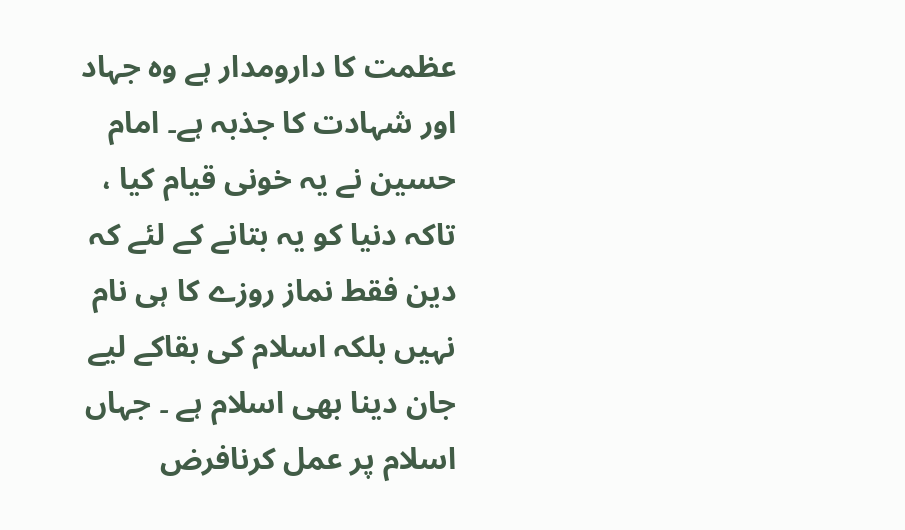عظمت کا دارومدار ہے وہ جہاد اور شہادت کا جذبہ ہے۔ امام حسین نے یہ خونی قیام کیا ، تاکہ دنیا کو یہ بتانے کے لئے کہ دین فقط نماز روزے کا ہی نام نہیں بلکہ اسلام کی بقاکے لیے جان دینا بھی اسلام ہے ۔ جہاں اسلام پر عمل کرنافرض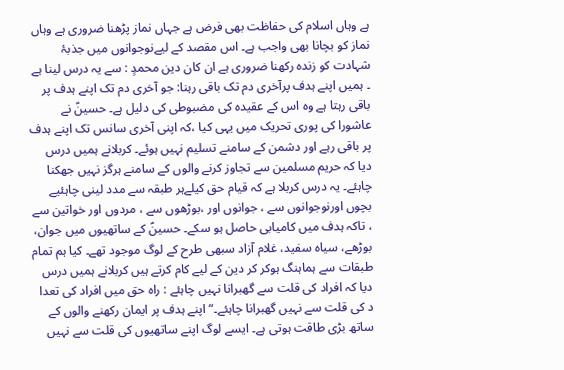ہے وہاں اسلام کی حفاظت بھی فرض ہے جہاں نماز پڑھنا ضروری ہے وہاں نماز کو بچانا بھی واجب ہے۔ اس مقصد کے لیےنوجوانوں میں جذبۂ شہادت کو زندہ رکھنا ضروری ہے ان کان دین محمدٍ : سے یہ درس لینا ہے ۔ ہمیں اپنے ہدف پرآخری دم تک باقی رہنا: جو آخری دم تک اپنے ہدف پر باقی رہتا ہے وہ اس کے عقیدہ کی مضبوطی کی دلیل ہے۔ حسینؑ نے عاشورا کی پوری تحریک میں یہی کیا ،کہ اپنی آخری سانس تک اپنے ہدف پر باقی رہے اور دشمن کے سامنے تسلیم نہیں ہوئے۔ کربلانے ہمیں درس دیا کہ حریم مسلمین سے تجاوز کرنے والوں کے سامنے ہرگز نہیں جھکنا چاہئے۔ یہ درس کربلا ہے کہ قیام حق کیلےہر طبقہ سے مدد لینی چاہئیے بچوں اورنوجوانوں سے ، جوانوں اور ،بوڑھوں سے ، مردوں اور خواتین سے ، تاکہ ہدف میں کامیابی حاصل ہو سکے۔ حسینؑ کے ساتھیوں میں جوان، بوڑھے، سیاہ سفید، غلام آزاد سبھی طرح کے لوگ موجود تھے۔ کیا ہم تمام طبقات سے ہماہنگ ہوکر کر دین کے لیے کام کرتے ہیں کربلانے ہمیں درس دیا کہ افراد کی قلت سے گھبرانا نہیں چاہئے : راہ حق میں افراد کی تعدا د کی قلت سے نہیں گھبرانا چاہئے۔“ اپنے ہدف پر ایمان رکھنے والوں کے ساتھ بڑی طاقت ہوتی ہے۔ ایسے لوگ اپنے ساتھیوں کی قلت سے نہیں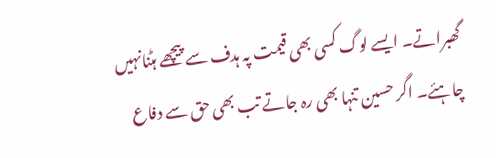گھبراتے۔ ایسے لوگ کسی بھی قیمت پہ ہدف سے پیچھے ہٹنانہیں چاہئے۔ اگر حسین تنہا بھی رہ جاتے تب بھی حق سے دفاع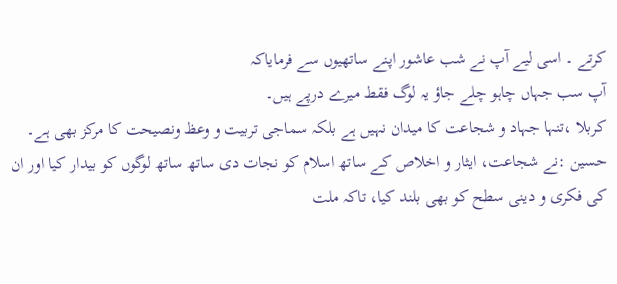کرتے ۔ اسی لیے آپ نے شب عاشور اپنے ساتھیوں سے فرمایاکہ
آپ سب جہاں چاہو چلے جاؤ یہ لوگ فقط میرے درپے ہیں۔
کربلا ،تنہا جہاد و شجاعت کا میدان نہیں ہے بلکہ سماجی تربیت و وعظ ونصیحت کا مرکز بھی ہے۔ حسین :نے شجاعت، ایثار و اخلاص کے ساتھ اسلام کو نجات دی ساتھ ساتھ لوگوں کو بیدار کیا اور ان کی فکری و دینی سطح کو بھی بلند کیا، تاکہ ملت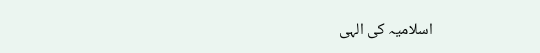اسلامیہ کی الہی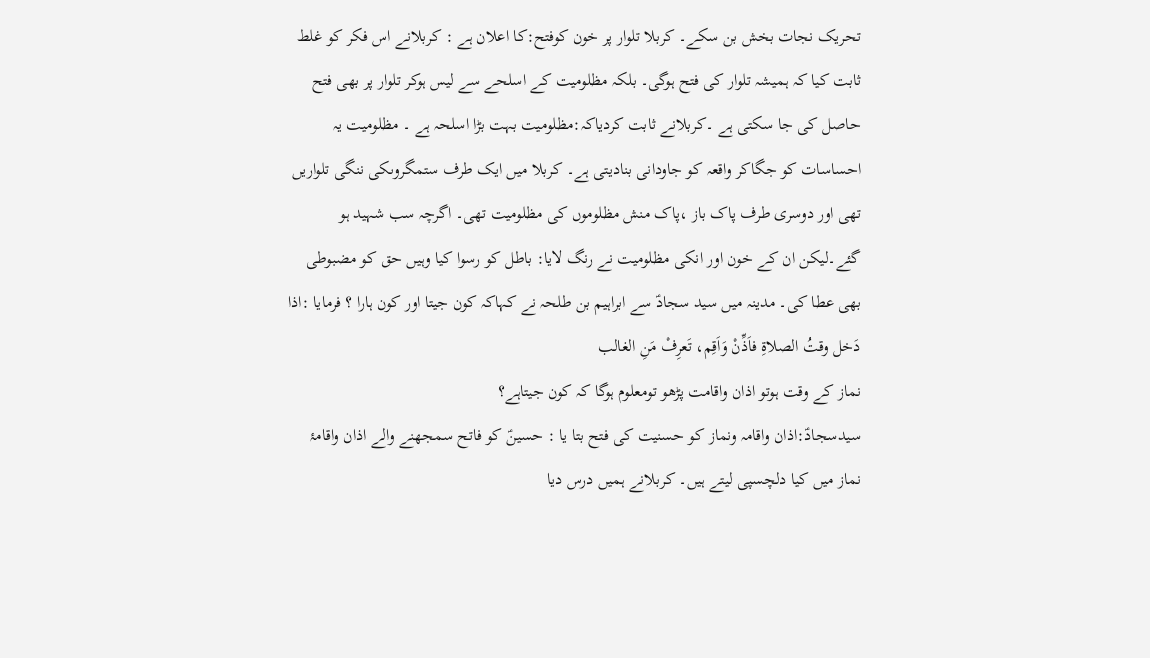تحریک نجات بخش بن سکے۔ کربلا تلوار پر خون کوفتح:کا اعلان ہے : کربلانے اس فکر کو غلط ثابت کیا کہ ہمیشہ تلوار کی فتح ہوگی۔ بلکہ مظلومیت کے اسلحے سے لیس ہوکر تلوار پر بھی فتح حاصل کی جا سکتی ہے ۔کربلانے ثابت کردیاکہ:مظلومیت بہت بڑا اسلحہ ہے ۔ مظلومیت یہ احساسات کو جگاکر واقعہ کو جاودانی بنادیتی ہے۔ کربلا میں ایک طرف ستمگروںکی ننگی تلواریں تھی اور دوسری طرف پاک باز ،پاک منش مظلوموں کی مظلومیت تھی۔ اگرچہ سب شہید ہو گئے۔لیکن ان کے خون اور انکی مظلومیت نے رنگ لایا: باطل کو رسوا کیا وہیں حق کو مضبوطی بھی عطا کی۔ مدینہ میں سید سجادؑ سے ابراہیم بن طلحہ نے کہاکہ کون جیتا اور کون ہارا ؟ فرمایا :اذا دَخل وقتُ الصلاةِ فاَذِّنْ وَاَقِم، تَعرِفْ مَنِ الغالب
نماز کے وقت ہوتو اذان واقامت پڑھو تومعلوم ہوگا کہ کون جیتاہے؟
سیدسجادؑ:اذان واقامہ ونماز کو حسنیت کی فتح بتا یا : حسینؑ کو فاتح سمجھنے والے اذان واقامۂ نماز میں کیا دلچسپی لیتے ہیں۔ کربلانے ہمیں درس دیا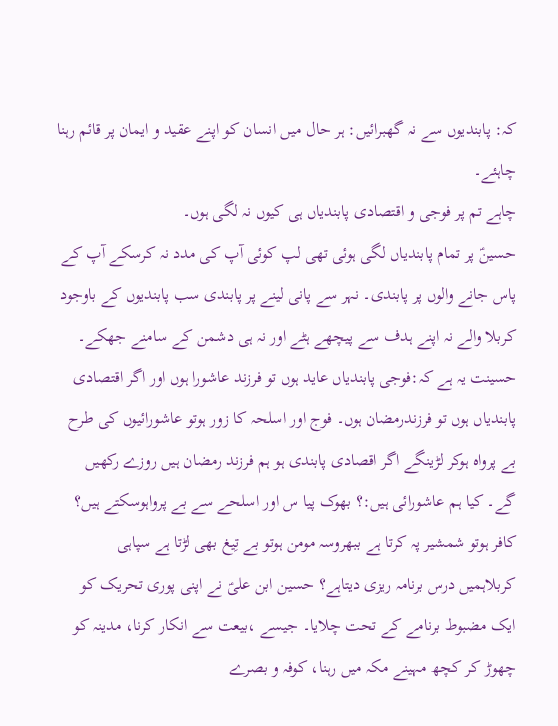کہ: پابندیوں سے نہ گھبرائیں: ہر حال میں انسان کو اپنے عقید و ایمان پر قائم رہنا چاہئے۔
چاہے تم پر فوجی و اقتصادی پابندیاں ہی کیوں نہ لگی ہوں۔
حسینؑ پر تمام پابندیاں لگی ہوئی تھی لپ کوئی آپ کی مدد نہ کرسکے آپ کے پاس جانے والوں پر پابندی۔ نہر سے پانی لینے پر پابندی سب پابندیوں کے باوجود کربلا والے نہ اپنے ہدف سے پیچھے ہٹے اور نہ ہی دشمن کے سامنے جھکے۔ حسینت یہ ہے کہ:فوجی پابندیاں عاید ہوں تو فرزند عاشورا ہوں اور اگر اقتصادی پابندیاں ہوں تو فرزندرمضان ہوں۔ فوج اور اسلحہ کا زور ہوتو عاشورائیوں کی طرح بے پرواہ ہوکر لڑینگے اگر اقصادی پابندی ہو ہم فرزند رمضان ہیں روزے رکھیں گے۔ کیا ہم عاشورائی ہیں:؟ بھوک پیا س اور اسلحے سے بے پرواہوسکتے ہیں؟ کافر ہوتو شمشیر پہ کرتا ہے ببھروسہ مومن ہوتو بے تِیغ بھی لڑتا ہے سپاہی کربلاہمیں درس برنامہ ریزی دیتاہے؟ حسین ابن علیؑ نے اپنی پوری تحریک کو ایک مضبوط برنامے کے تحت چلایا۔ جیسے ،بیعت سے انکار کرنا، مدینہ کو چھوڑ کر کچھ مہینے مکہ میں رہنا، کوفہ و بصرے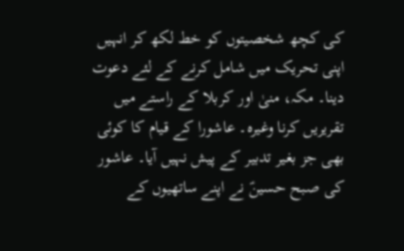کی کچھ شخصیتوں کو خط لکھ کر انہیں اپنی تحریک میں شامل کرنے کے لئے دعوت دینا۔ مکہ، منیٰ اور کربلا کے راستے میں تقریریں کرنا وغیرہ۔ عاشورا کے قیام کا کوئی بھی جز بغیر تدبیر کے پیش نہیں آیا۔ عاشور کی صبح حسینؑ نے اپنے ساتھیوں کے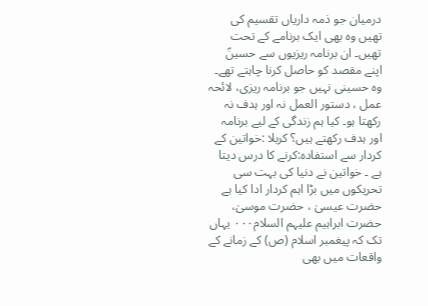درمیان جو ذمہ داریاں تقسیم کی تھیں وہ بھی ایک برنامے کے تحت تھیں۔ ان برنامہ ریزیوں سے حسینؑ اپنے مقصد کو حاصل کرنا چاہتے تھے۔ وہ حسینی نہیں جو برنامہ ریزی، لائحہ عمل ، دستور العمل نہ اور ہدف نہ رکھتا ہو۔ کیا ہم زندگی کے لیے برنامہ اور ہدف رکھتے ہیں؟ کربلا :خواتین کے کردار سے استفادہ:کرنے کا درس دیتا ہے ۔ خواتین نے دنیا کی بہت سی تحریکوں میں بڑا اہم کردار ادا کیا ہے حضرت عیسیٰ ، حضرت موسیٰ، حضرت ابراہیم علیہم السلام۰۰۰ یہاں تک کہ پیغمبر اسلام (ص) کے زمانے کے واقعات میں بھی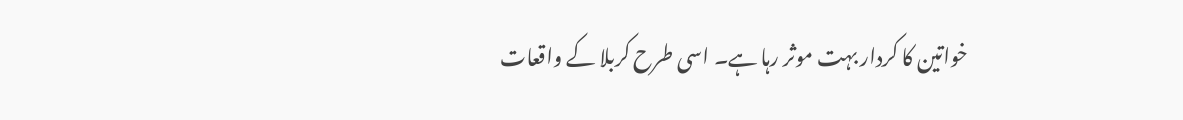خواتین کا کردار بہت موثر رہا ہے۔ اسی طرح کربلا کے واقعات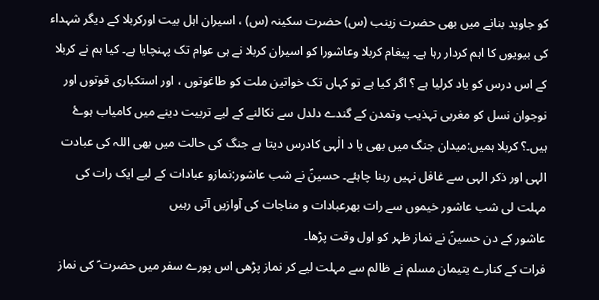کو جاوید بنانے میں بھی حضرت زینب (س) حضرت سکینہ (س) ، اسیران اہل بیت اورکربلا کے دیگر شہداء کی بیویوں کا اہم کردار رہا ہے۔ پیغام کربلا وعاشورا کو اسیران کربلا نے ہی عوام تک پہنچایا ہے۔ کیا ہم نے کربلا کے اس درس کو یاد کرلیا ہے ؟ اگر کیا ہے تو کہاں تک خواتین ملت کو طاغوتوں ، اور استکباری قوتوں اور نوجوان نسل کو مغربی تہذیب وتمدن کے گندے دلدل سے نکالنے کے لیے تربیت دینے میں کامیاب ہوۓ ہیں۔؟ کربلا ہمیں:میدان جنگ میں بھی یا د الٰہی کادرس دیتا ہے جنگ کی حالت میں بھی اللہ کی عبادت الہی اور ذکر الہی سے غافل نہیں رہنا چاہئے۔ حسینؑ نے شب عاشور:نمازو عبادات کے لیے ایک رات کی مہلت لی شب عاشور خیموں سے رات بھرعبادات و مناجات کی آوازیں آتی رہیں
عاشور کے دن حسینؑ نے نماز ظہر کو اول وقت پڑھا۔
فرات کے کنارے یتیمان مسلم نے ظالم سے مہلت لیے کر نماز پڑھی اس پورے سفر میں حضرت ؑ کی نماز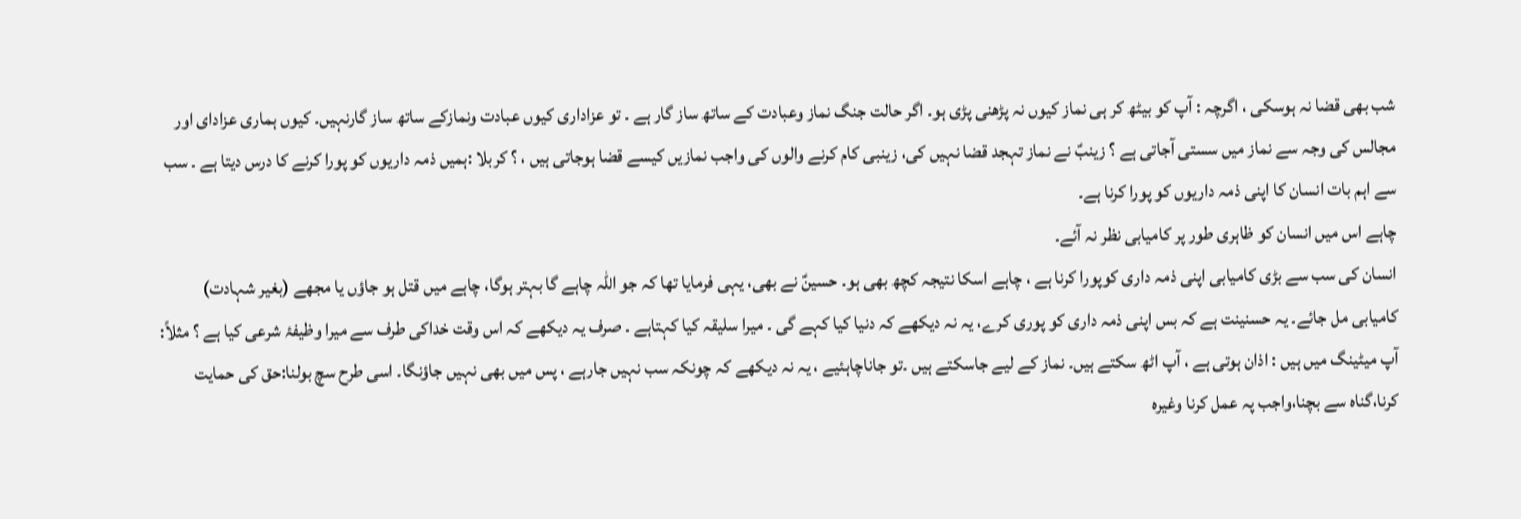شب بھی قضا نہ ہوسکی ، اگرچہ : آپ کو بیٹھ کر ہی نماز کیوں نہ پڑھنی پڑی ہو۔ اگر حالت جنگ نماز وعبادت کے ساتھ ساز گار ہے ۔ تو عزاداری کیوں عبادت ونمازکے ساتھ ساز گارنہیں۔ کیوں ہماری عزادای اور مجالس کی وجہ سے نماز میں سستی آجاتی ہے ؟ زینبؑ نے نماز تہجد قضا نہیں کی، زینبی کام کرنے والوں کی واجب نمازیں کیسے قضا ہوجاتی ہیں ، ؟ کربلا :ہمیں ذمہ داریوں کو پورا کرنے کا درس دیتا ہے ۔ سب سے اہم بات انسان کا اپنی ذمہ داریوں کو پورا کرنا ہے۔
چاہے اس میں انسان کو ظاہری طور پر کامیابی نظر نہ آئے۔
انسان کی سب سے بڑی کامیابی اپنی ذمہ داری کوپورا کرنا ہے ، چاہے اسکا نتیجہ کچھ بھی ہو۔ حسینؑ نے بھی، یہی فرمایا تھا کہ جو اللہ چاہے گا بہتر ہوگا، چاہے میں قتل ہو جاؤں یا مجھے (بغیر شہادت) کامیابی مل جائے۔ یہ حسنینت ہے کہ بس اپنی ذمہ داری کو پوری کرے، یہ نہ دیکھے کہ دنیا کیا کہے گی ۔ میرا سلیقہ کیا کہتاہے ۔ صرف یہ دیکھے کہ اس وقت خداکی طرف سے میرا وظیفۂ شرعی کیا ہے ؟ مثلاً: آپ میٹینگ میں ہیں : اذان ہوتی ہے ، آپ اٹھ سکتے ہیں۔ نماز کے لیے جاسکتے ہیں ۔تو جاناچاہئیے ، یہ نہ دیکھے کہ چونکہ سب نہیں جارہے ، پس میں بھی نہیں جاؤنگا۔ اسی طرح سچ بولنا:حق کی حمایت کرنا،گناہ سے بچنا،واجب پہ عمل کرنا وغیرہ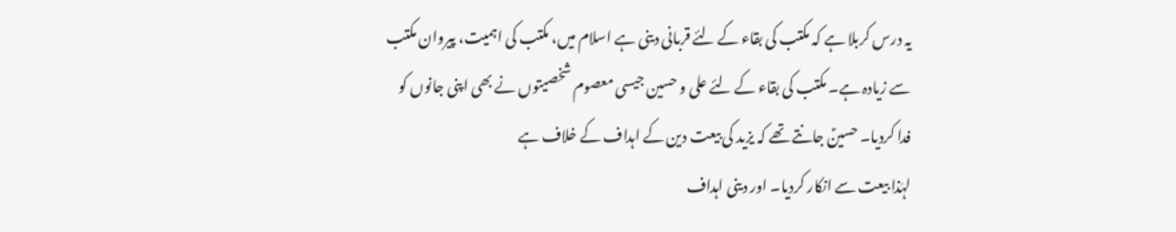یہ درس کربلا ہے کہ مکتب کی بقاء کے لئے قربانی دینی ہے اسلام میں، مکتب کی اہمیت، پیروان مکتب سے زیادہ ہے۔ مکتب کی بقاء کے لئے علی و حسین جیسی معصوم شخصیتوں نے بھی اپنی جانوں کو فدا کردیا۔ حسینؑ جانتے تھے کہ یزید کی بیعت دین کے اہداف کے خلاف ہے
لہٰذا بیعت سے انکار کردیا۔ اور دینی اہداف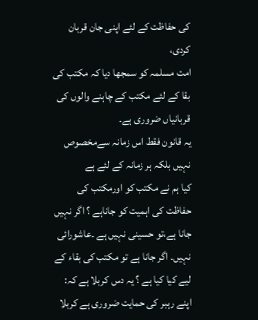کی حفاظت کے لئے اپنی جان قربان کردی،
امت مسلمہ کو سمجھا دیا کہ مکتب کی بقا کے لئے مکتب کے چاہنے والوں کی قربانیاں ضروری ہے۔
یہ قانون فقط اس زمانہ سےمخصوص نہیں بلکہ ہر زمانہ کے لئے ہے
کیا ہم نے مکتب کو اورمکتب کی حفاظت کی اہمیت کو جاناہے ؟ اگر نہیں جانا ہے،تو حسینی نہیں ہے ۔عاشورائی نہیں۔ اگر جانا ہے تو مکتب کی بقاء کے لیے کیا کیا ہے ؟ یہ دس کربلا ہے کہ: اپنے رہبر کی حمایت ضروری ہے کربلا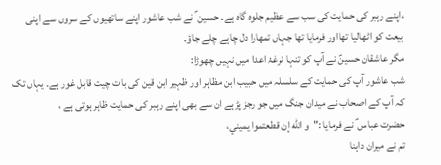،اپنے رہبر کی حمایت کی سب سے عظیم جلوہ گاہ ہے۔ حسین ؑ نے شب عاشور اپنے ساتھیوں کے سروں سے اپنی بیعت کو اٹھالیا تھااور فرمایا تھا جہاں تمھارا دل چاہے چلے جاؤ۔
مگر عاشقان حسینؑ نے آپ کو تنہا نرغۂ اعدا میں نہیں چھوڑا:
شب عاشور آپ کی حمایت کے سلسلہ میں حبیب ابن مظاہر اور ظہیر ابن قین کی بات چیت قابل غور ہے۔ یہاں تک کہ آپ کے اصحاب نے میدان جنگ میں جو رجز پڑہے ان سے بھی اپنے رہبر کی حمایت ظاہر ہوتی ہے ،
حضرت عباس ؑ نے فرمایا :"و الله إن قطعتموا يميني،
تم نے میران داہنا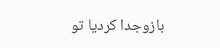بازوجدا کردیا تو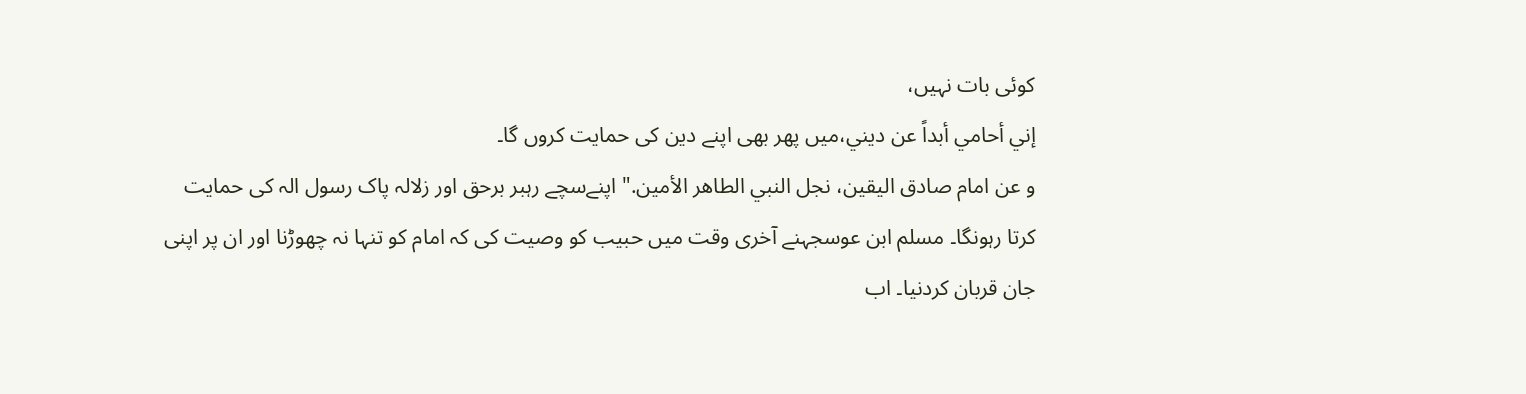کوئی بات نہیں،
إني أحامي أبداً عن ديني،میں پھر بھی اپنے دین کی حمایت کروں گا۔
و عن امام صادق اليقين، نجل النبي الطاهر الأمين." اپنےسچے رہبر برحق اور زلالہ پاک رسول الہ کی حمایت کرتا رہونگا۔ مسلم ابن عوسجہنے آخری وقت میں حبیب کو وصیت کی کہ امام کو تنہا نہ چھوڑنا اور ان پر اپنی جان قربان کردنیا۔ اب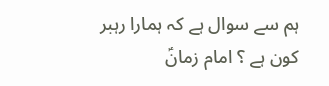ہم سے سوال ہے کہ ہمارا رہبر کون ہے ؟ امام زمانؑ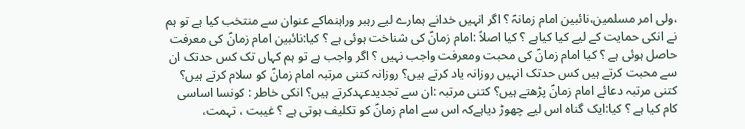،ولی امر مسلمین،نائبین امام زمانہؑ ؟ اگر انہیں خدانے ہمارے لیے رہبر وراہنماکے عنوان سے منتخب کیا ہے تو ہم نے انکی حمایت کے لیے کیا کیاہے ؟ کیا اصلاً :امام زمانؑ کی شناخت ہوئی ہے ؟ کیا:نائبین امام زمانؑ کی معرفت حاصل ہوئی ہے ؟ کیا امام زمانؑ کی محبت ومعرفت واجب نہیں ؟ اگر واجب ہے تو ہم کہاں تک کس حدتک ان سے محبت کرتے ہیں کس حدتک انہیں روزانہ یاد کرتے ہیں؟ روزانہ کتنی مرتبہ امام زمانؑ کو سلام کرتے ہیں؟ کتنی مرتبہ دعائے امام زمانؑ پڑھتے ہیں؟ کتنی مرتبہ :ان سے تجدیدعہدکرتے ہیں؟ انکی خاطر : کونسا اساسی کام کیا ہے ؟ کیا:ایک گناہ اس لیے چھوڑ دیاہےکہ اس سے امام زمانؑ کو تکلیف ہوتی ہے ؟ غیبت ، تہمت،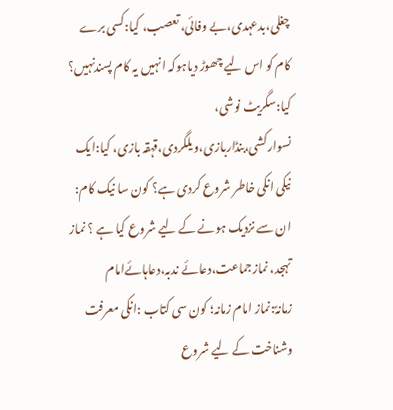چغلی،بدعہدی،بے وفائی، تعصب، کیا:کسی برے کام کو اس لیے چھوڑ دیاہوکہ انہیں یہ کام پسندنہیں؟ کیا:سگریٹ نوشی، نسوارکشی،بنڈاربازی،ویلگردی،قہقہ بازی، کیا:ایک نیکی انکی خاطر شروع کردی ہے؟ کون سا نیک کام: ان سے نزدیک ہونے کے لیے شروع کیا ہے ؟ نماز تہجد، نمازجماعت،دعائے ندبہ،دعاہائےامام زمانہؑ:نماز امام زمانہ؛ کون سی کتاب :انکی معرفت وشناخت کے لیے شروع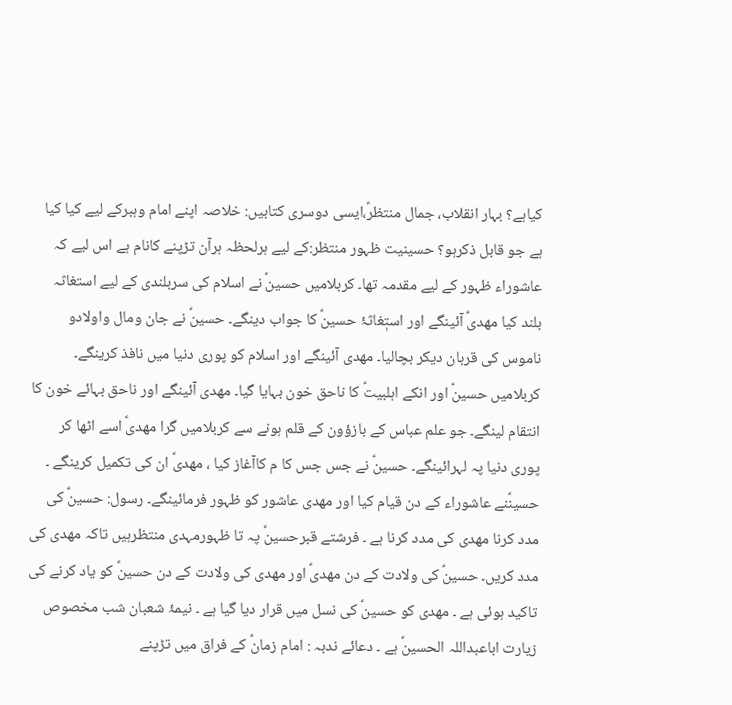کیاہے؟ بہار انقلاب، جمال منتظرؑ،ایسی دوسری کتابیں: خلاصہ اپنے امام وہبرکے لیے کیا کیا ہے جو قابل ذکرہو؟ حسینیت ظہور منتظر:کے لیے ہرلحظہ ہرآن تڑپنے کانام ہے اس لیے کہ عاشوراء ظہور کے لیے مقدمہ تھا۔ کربلامیں حسینؑ نے اسلام کی سربلندی کے لیے استغاثہ بلند کیا مھدیؑ آئینگے اور استٖغاثۂ حسینؑ کا جواب دینگے۔ حسینؑ نے جان ومال واولادو ناموس کی قربان دیکر بچالیا۔ مھدی آئینگے اور اسلام کو پوری دنیا میں نافذ کرینگے۔ کربلامیں حسینؑ اور انکے اہلبیتؑ کا ناحق خون بہایا گیا۔ مھدی آئینگے اور ناحق بہائے خون کا انتقام لینگے۔ جو علم عباس کے بازؤون کے قلم ہونے سے کربلامیں گرا مھدیؑ اسے اٹھا کر پوری دنیا پہ لہرائینگے۔ حسینؑ نے جس جس کا م کاآغاز کیا ، مھدیؑ ان کی تکمیل کرینگے ۔ حسینؑنے عاشوراء کے دن قیام کیا اور مھدی عاشور کو ظہور فرمائینگے۔ رسول: حسینؑ کی مدد کرنا مھدی کی مدد کرنا ہے ۔ فرشتے قبرحسینؑ پہ تا ظہورمہدی منتظرہیں تاکہ مھدی کی مدد کریں۔ حسینؑ کی ولادت کے دن مھدیؑ اور مھدی کی ولادت کے دن حسینؑ کو یاد کرنے کی تاکید ہوئی ہے ۔ مھدی کو حسینؑ کی نسل میں قرار دیا گیا ہے ۔ نیمۂ شعبان شب مخصوص زیارت اباعبداللہ الحسینؑ ہے ۔ دعائے ندبہ : امام زمانؑ کے فراق میں تڑپنے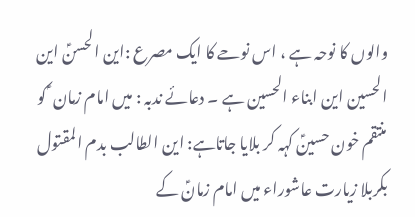والوں کا نوحہ ہے ، اس نوحے کا ایک مصرع :این الحسنؑ این الحسین این ابناء الحسین ہے ۔ دعائے ندبہ : میں امام زمان ؑ کو منتقم خون حسینؑ کہہ کر بلایا جاتاہے: این الطالب بدم المقتول بکربلا زیارت عاشوراء میں امام زمانؑ کے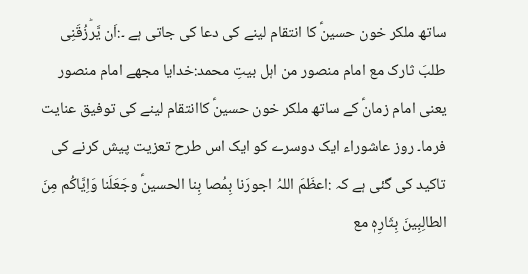ساتھ ملکر خون حسینؑ کا انتقام لینے کی دعا کی جاتی ہے ۔:اَن یَّرؕزُقَنِی طلبَ ثارک مع امام منصور من اہل بیتِ محمد:خدایا مجھے امام منصور یعنی امام زمانؑ کے ساتھ ملکر خون حسینؑ کاانتقام لینے کی توفیق عنایت فرما۔ روز عاشوراء ایک دوسرے کو ایک اس طرح تعزیت پیش کرنے کی تاکید کی گئی ہے کہ :اعظَمَ اللہُ اجورَنا بِمُصا بِنا الحسینؑ وجَعَلَنا وَاِیَّاکُم مِنَ الطالِبِینَ بِثَارِہٖ مع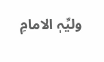ولیِّہٖ الامامِ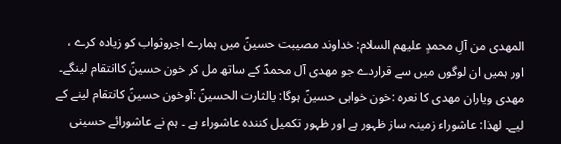المھدی من آلِ محمدٍ علیھم السلام: خداوند مصیبت حسینؑ میں ہمارے اجروثواب کو زیادہ کرے ، اور ہمیں ان لوگوں میں سے قراردے جو مھدی آل محمدؐ کے ساتھ مل کر خون حسینؑ کاانتقام لینگے۔ مھدی ویاران مھدی کا نعرہ :خون خواہی حسینؑ ہوگا: یالثارت الحسینؑ :آوخون حسینؑ کانتقام لینے کے لیے۔ لھذا: عاشوراء زمینہ ساز ظہور ہے اور ظہور تکمیل کنندہ عاشوراء ہے ۔ ہم نے عاشورائے حسینی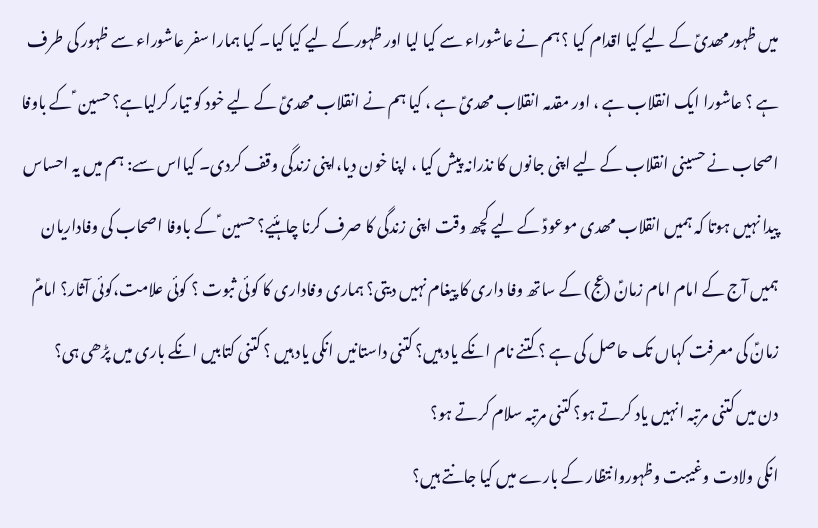میں ظہورمھدیؑ کے لیے کیا اقدام کیا ؟ ہم نے عاشوراء سے کیا لیا اور ظہورکے لیے کیا کیا۔ کیا ہمارا سفر عاشوراء سے ظہور کی طرف ہے ؟ عاشورا ایک انقلاب ہے ، اور مقدمہ انقلاب مھدیؑ ہے ، کیا ہم نے انقلاب مھدیؑ کے لیے خود کو تیار کرلیاہے؟ حسین ؑ کے باوفا اصحاب نے حسینی انقلاب کے لیے اپنی جانوں کا نذرانہ پیش کیا ، اپنا خون دیا،اپنی زندگی وقف کردی۔ کیااس سے: ہم میں یہ احساس پیدا نہیں ہوتا کہ ہمیں انقلاب مھدی موعودؑ کے لیے کچھ وقت اپنی زندگی کا صرف کرنا چاہئیے؟ حسین ؑ کے باوفا اصحاب کی وفاداریان ہمیں آج کے امام امام زمانؑ (عج) کے ساتھ وفا داری کا پیغام نہیں دیتی؟ ہماری وفاداری کا کوئی ثبوت ؟ کوئی علامت،کوئی آثار؟ امامؑ زمانؑ کی معرفت کہاں تک حاصل کی ہے ؟ کتنے نام انکے یاد ہیں؟ کتنی داستانیں انکی یاد ہیں ؟ کتنی کتابیں انکے باری میں پڑھی ہی؟
دن میں کتنی مرتبہ انہیں یاد کرتے ہو؟کتنی مرتبہ سلام کرتے ہو؟
انکی ولادت وغیبت وظہوروانتظار کے بارے میں کیا جانتے ہیں؟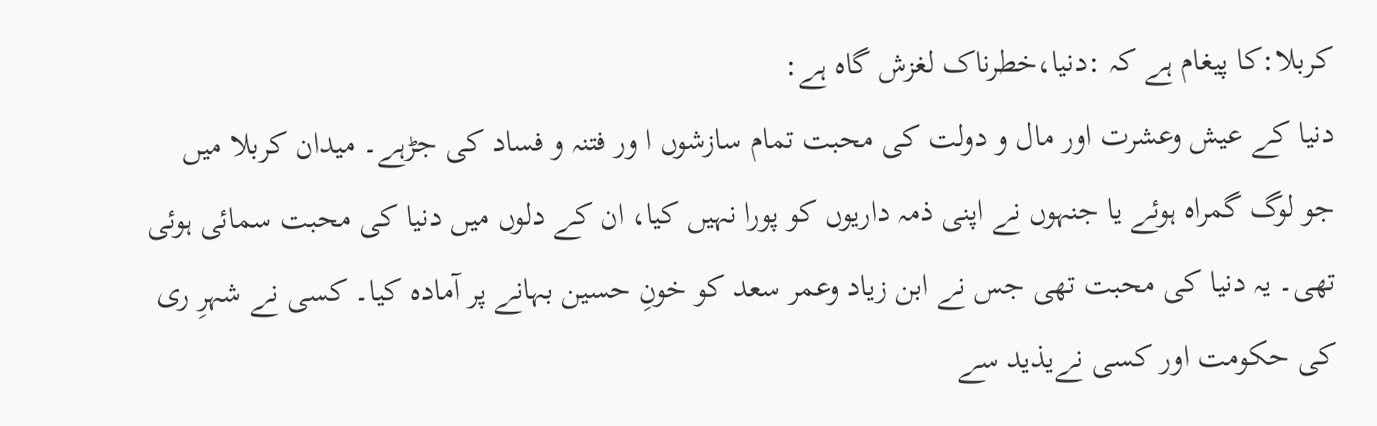کربلا:کا پیغام ہے کہ :دنیا،خطرناک لغزش گاہ ہے:
دنیا کے عیش وعشرت اور مال و دولت کی محبت تمام سازشوں ا ور فتنہ و فساد کی جڑہے۔ میدان کربلا میں جو لوگ گمراہ ہوئے یا جنہوں نے اپنی ذمہ داریوں کو پورا نہیں کیا، ان کے دلوں میں دنیا کی محبت سمائی ہوئی تھی۔ یہ دنیا کی محبت تھی جس نے ابن زیاد وعمر سعد کو خونِ حسین بہانے پر آمادہ کیا۔ کسی نے شہرِ ری کی حکومت اور کسی نےیذید سے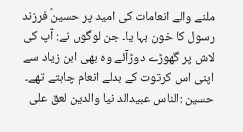ملنے والے انعامات کی امید پر حسینؑ فرزند رسول کا خون بہا یا۔ جن لوگوں نے: آپ کی لاش پر گھوڑے دوڑآئے وہ بھی ابن زیاد سے اپنی اس کرتوت کے بدلے انعام چاہتے تھے۔ حسین :الناس عبیدالد نیا والدین لعق علی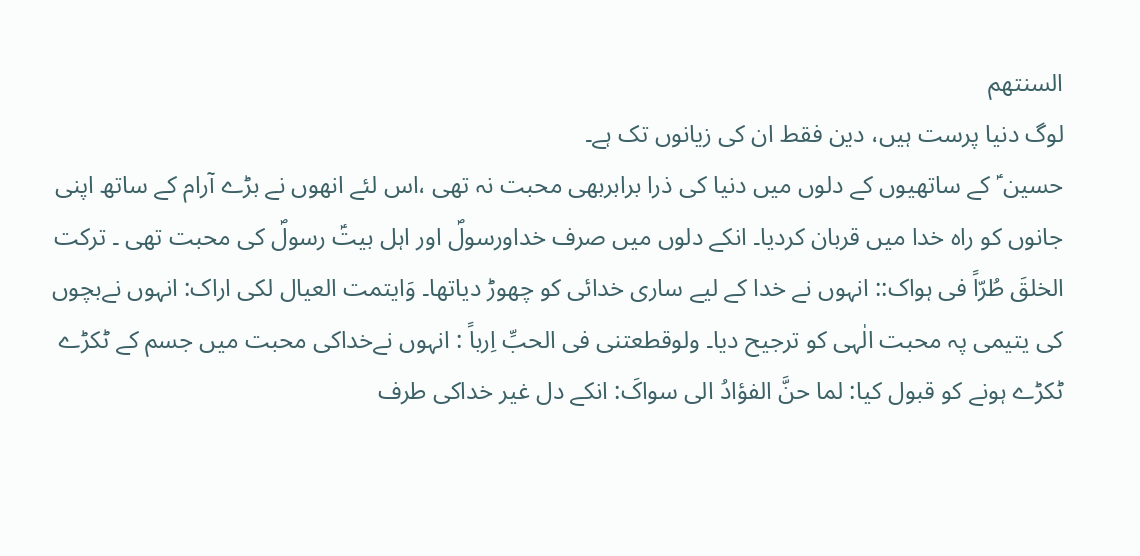السنتھم
لوگ دنیا پرست ہیں، دین فقط ان کی زیانوں تک ہے۔
حسین ؑ کے ساتھیوں کے دلوں میں دنیا کی ذرا برابربھی محبت نہ تھی ،اس لئے انھوں نے بڑے آرام کے ساتھ اپنی جانوں کو راہ خدا میں قربان کردیا۔ انکے دلوں میں صرف خداورسولؐ اور اہل بیتؑ رسولؐ کی محبت تھی ۔ ترکت الخلقَ طُرّاً فی ہواک:: انہوں نے خدا کے لیے ساری خدائی کو چھوڑ دیاتھا۔ وَایتمت العیال لکی اراک: انہوں نےبچوں کی یتیمی پہ محبت الٰہی کو ترجیح دیا۔ ولوقطعتنی فی الحبِّ اِرباً : انہوں نےخداکی محبت میں جسم کے ٹکڑے ٹکڑے ہونے کو قبول کیا: لما حنَّ الفؤادُ الی سواکَ: انکے دل غیر خداکی طرف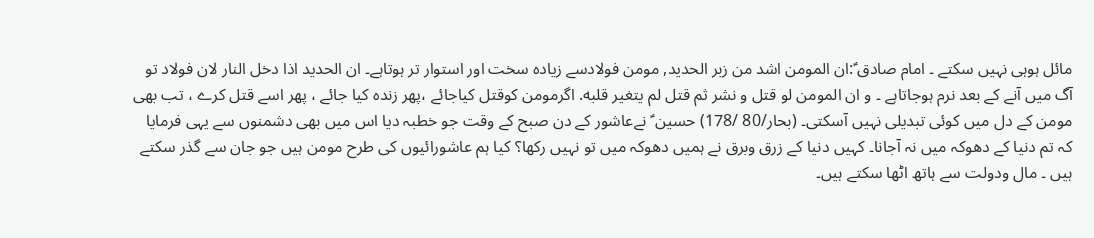مائل ہوہی نہیں سکتے ۔ امام صادق ؑ:ان المومن اشد من زبر الحديد, مومن فولادسے زیادہ سخت اور استوار تر ہوتاہے۔ ان الحديد اذا دخل النار لان فولاد تو آگ میں آنے کے بعد نرم ہوجاتاہے ۔ و ان المومن لو قتل و نشر ثم قتل لم يتغير قلبه. اگرمومن کوقتل کیاجائے ،پھر زندہ کیا جائے ، پھر اسے قتل کرے ، تب بھی مومن کے دل میں کوئی تبدیلی نہیں آسکتی۔ (بحار/80 /178) حسین ؑ نےعاشور کے دن صبح کے وقت جو خطبہ دیا اس میں بھی دشمنوں سے یہی فرمایا کہ تم دنیا کے دھوکہ میں نہ آجانا۔ کہیں دنیا کے زرق وبرق نے ہمیں دھوکہ میں تو نہیں رکھا؟ کیا ہم عاشورائیوں کی طرح مومن ہیں جو جان سے گذر سکتے ہیں ۔ مال ودولت سے ہاتھ اٹھا سکتے ہیں۔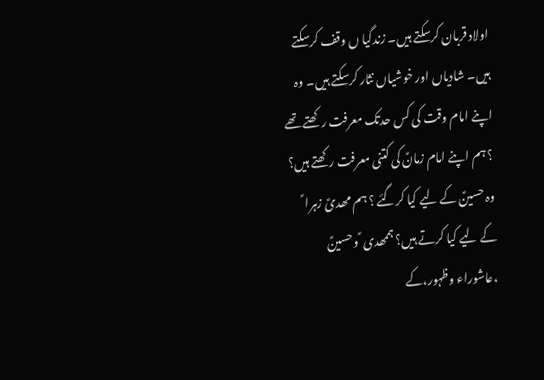اولاد قربان کرسکتے ہیں۔ زندگیا ں وقف کرسکتے ہیں۔ شادیاں اور خوشیاں نثار کرسکتے ہیں۔ وہ اپنے امام وقت کی کس حدتک معرفت رکھتے تھے ؟ ہم اپنے امام زمانؑ کی کتنی معرفت رکھتے ہیں؟ وہ حسینؑ کے لیے کیا کرگئے ؟ ہم مھدیؑ زہرا ؑ کے لیے کیا کرتے ہیں؟ ہممھدی ؑ وحسینؑ ،عاشوراء وظہور،کے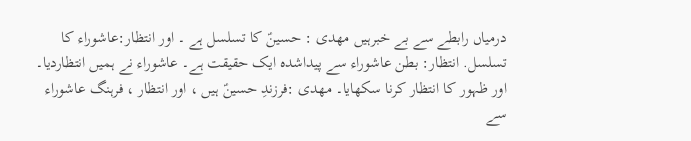درمیاں رابطے سے بے خبرہیں مھدی : حسینؑ کا تسلسل ہے ۔ اور انتظار:عاشوراء کا تسلسل. انتظار: بطن عاشوراء سے پیداشدہ ایک حقیقت ہے۔ عاشوراء نے ہمیں انتظاردیا۔ اور ظہور کا انتظار کرنا سکھایا۔ مھدی :فرزندِ حسینؑ ہیں ، اور انتظار ، فرہنگ عاشوراء سے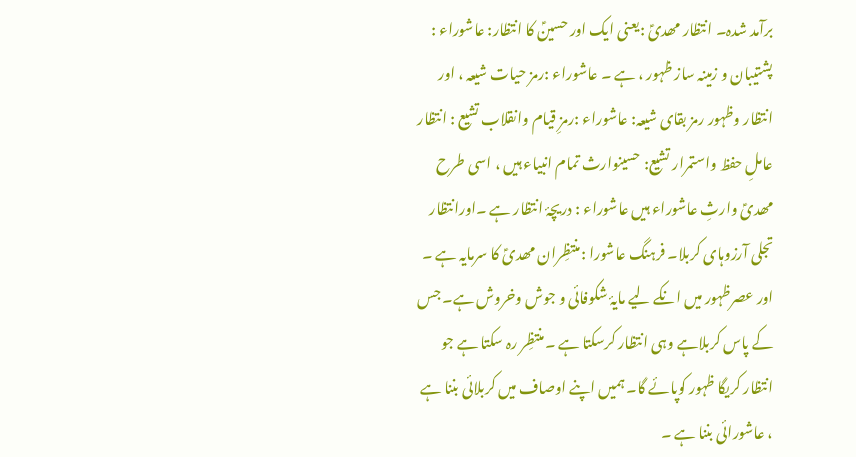برآمد شدہ۔ انتظار مھدیؑ :یعنی ایک اور حسینؑ کا انتظار: عاشوراء : پشتیبان و زمینہ ساز ظہور ، ہے ۔ عاشوراء :رمز حیات شیعہ ، اور انتظار وظہور رمز بقای شیعہ: عاشوراء :رمزِ قیام وانقلاب تشیع : انتظار عاملِ حفظ واستمرار تشیع: حسینوارث تمام انبیاء ہیں ، اسی طرح مھدیؑ وارثِ عاشوراء ہیں عاشوراء : دریچۂ انتظار ہے ۔اورانتظار تجلی آرزوہای کربلا۔ فرہنگ عاشورا :منتظِران مھدیؑ کا سرمایہ ہے ۔ اور عصرظہور میں انکے لیے مایۂ شکوفائی و جوش وخروش ہے۔ جس کے پاس کربلاہے وہی انتظار کرسکتا ہے ۔منتظِر رہ سکتا ہے جو انتظار کریگا ظہور کوپائے گا۔ ہمیں اپنے اوصاف میں کربلائی بننا ہے ، عاشورائی بننا ہے ۔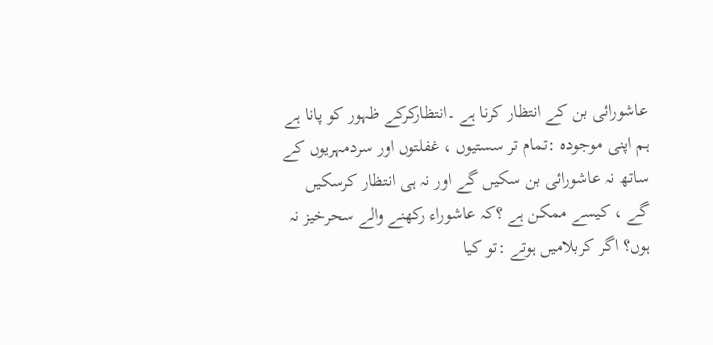عاشورائی بن کے انتظار کرنا ہے ۔انتظارکرکے ظہور کو پانا ہے ہم اپنی موجودہ :تمام تر سستیوں ، غفلتوں اور سردمہریوں کے ساتھ نہ عاشورائی بن سکیں گے اور نہ ہی انتظار کرسکیں گے ، کیسے ممکن ہے ؟کہ عاشوراء رکھنے والے سحرخیز نہ ہوں؟ اگر کربلامیں ہوتے :تو کیا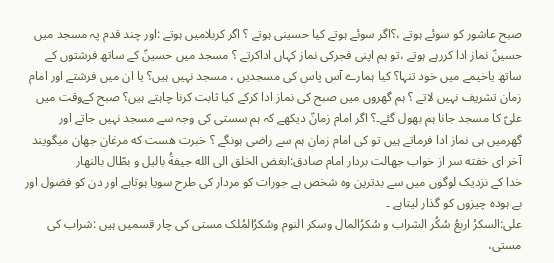صبح عاشور کو سوئے ہوتے ،؟اگر سوئے ہوتے کیا حسینی ہوتے ؟ اگر کربلامیں ہوتے :اور چند قدم پہ مسجد میں حسینؑ نماز ادا کررہے ہوتے ،تو ہم اپنی فجرکی نماز کہاں اداکرتے ؟ مسجد میں حسینؑ کے ساتھ فرشتوں کے ساتھ یاخیمے میں خود تنہا؟ کیا ہمارے آس پاس کی مسجدیں ، مسجد نہیں ہیں؟ یا ان میں فرشتے اور امام زمان تشریف نہیں لاتے ؟ ہم گھروں میں صبح کی نماز ادا کرکے کیا ثابت کرنا چاہتے ہیں؟ صبح کےوقت میں علیؑ کا مسجد جانا ہم بھول گئے۔؟ اگر امام زمانؑ دیکھے کہ ہم سستی کی وجہ سے مسجد نہیں جاتے اور گھرمیں ہی نماز ادا فرماتے ہیں تو کی امام زمان ہم سے راضی ہونگے ؟ خبرت هست که مرغان جهان میگویند آخر ای خفته سر از خواب جهالت بردار امام صادق:ابغض الخلق الی الله جیفةُ بالیل و بطّال بالنهار
خدا کے نزدیک لوگوں میں سے بدترین وہ شخص ہے جورات کو مردار کی طرح سویا ہوتاہے اور دن کو فضول اور بے ہودہ چیزوں کو گذار لیتاہے ۔
علی:السکرُ اربعُ سُکُر الشراب و سُکرُالمال وسکر النوم وسُکرُالمُلک مستی کی چار قسمیں ہیں :شراب کی مستی،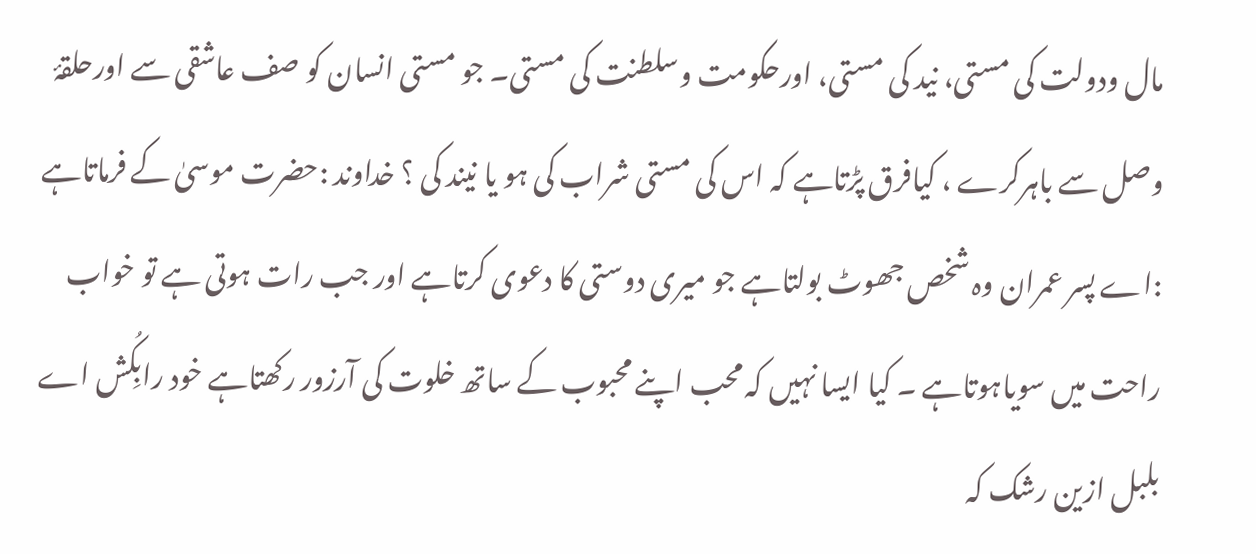مال ودولت کی مستی، نید کی مستی، اورحکومت وسلطنت کی مستی۔ جو مستی انسان کو صف عاشقی سے اورحلقۂ وصل سے باہرکرے ، کیافرق پڑتاہے کہ اس کی مستی شراب کی ہو یا نیند کی ؟ خداوند :حضرت موسیٰ کے فرماتاہے :اے پسر عمران وہ شخص جھوٹ بولتاہے جو میری دوستی کا دعوی کرتاہے اور جب رات ہوتی ہے تو خواب راحت میں سویاہوتاہے ۔ کیا ایسا نہیں کہ محب اپنے محبوب کے ساتھ خلوت کی آرزور رکھتاہے خود رابِکُش اے بلبل ازین رشک کہ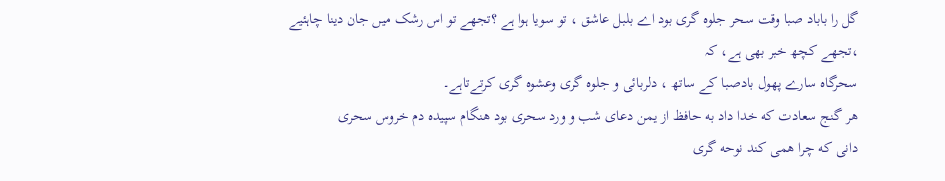گل را باباد صبا وقت سحر جلوہ گری بود اے بلبل عاشق ، تو سویا ہوا ہے ؟تجھے تو اس رشک میں جان دینا چاہئیے ،تجھے کچھ خبر بھی ہے، کہ
سحرگاہ سارے پھول بادصبا کے ساتھ ، دلربائی و جلوہ گری وعشوہ گری کرتےتاہے۔
هر گنج سعادت که خدا داد به حافظ از یمن دعای شب و ورد سحری بود هنگام سپیده دم خروس سحری
دانی که چرا همی کند نوحه گری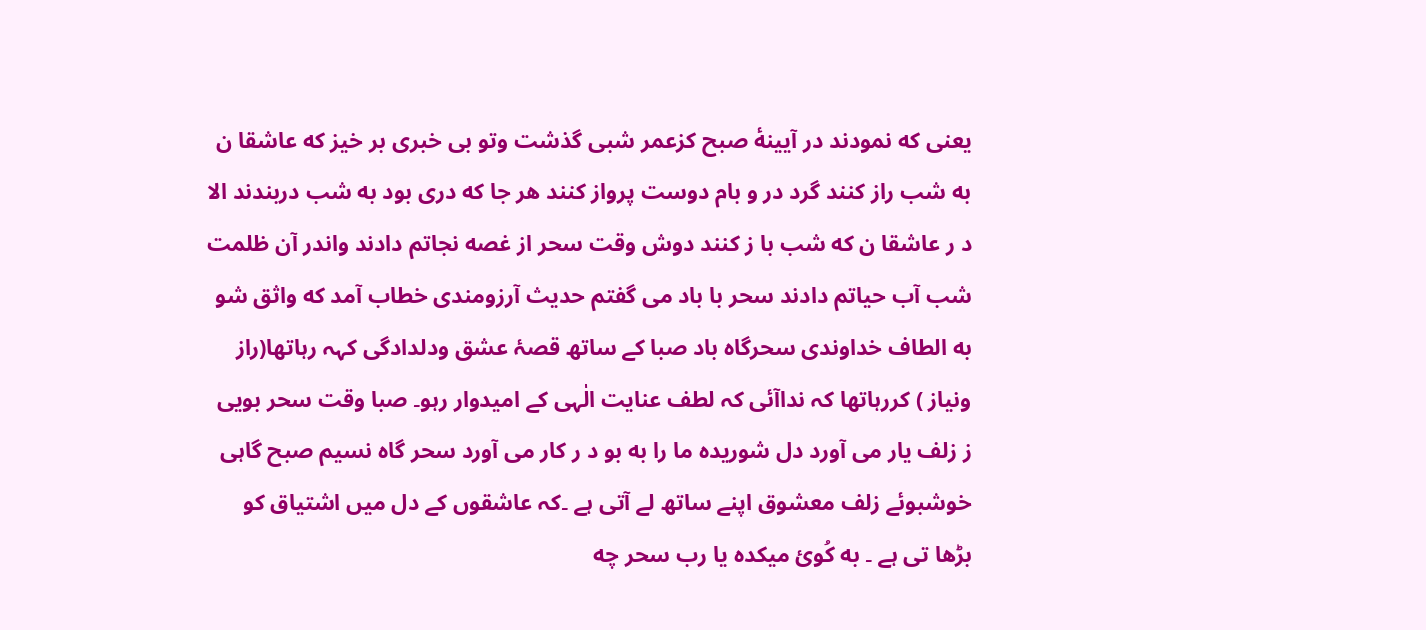یعنی که نمودند در آیینهٔ صبح کزعمر شبی گذشت وتو بی خبری بر خیز که عاشقا ن به شب راز کنند گرد در و بام دوست پرواز کنند هر جا که دری بود به شب دربندند الا د ر عاشقا ن که شب با ز کنند دوش وقت سحر از غصه نجاتم دادند واندر آن ظلمت شب آب حیاتم دادند سحر با باد می گفتم حدیث آرزومندی خطاب آمد که واثق شو به الطاف خداوندی سحرگاہ باد صبا کے ساتھ قصۂ عشق ودلدادگی کہہ رہاتھا(راز ونیاز ) کررہاتھا کہ نداآئی کہ لطف عنایت الٰہی کے امیدوار رہو۔ صبا وقت سحر بویی ز زلف یار می آورد دل شوریده ما را به بو د ر کار می آورد سحر گاہ نسیم صبح گاہی خوشبوئے زلف معشوق اپنے ساتھ لے آتی ہے ۔کہ عاشقوں کے دل میں اشتیاق کو بڑھا تی ہے ۔ به کُویٔ میکده یا رب سحر چه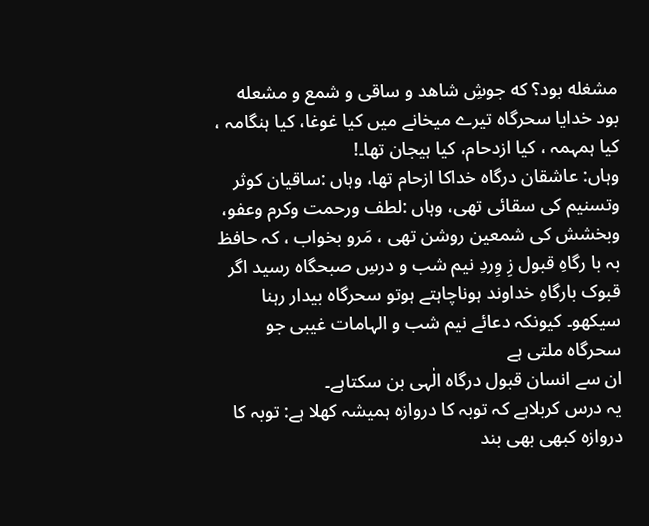مشغله بود؟ که جوشِ شاهد و ساقی و شمع و مشعله بود خدایا سحرگاہ تیرے میخانے میں کیا غوغا، کیا ہنگامہ ،
کیا ہمہمہ ، کیا ازدحام، کیا ہیجان تھا۔!
وہاں: عاشقان درگاہ خداکا ازحام تھا، وہاں :ساقیان کوثر وتسنیم کی سقائی تھی، وہاں :لطف ورحمت وکرم وعفو، وبخشش کی شمعین روشن تھی ، مَرو بخواب ، کہ حافظ بہ با رگاہِ قبول زِ وِردِ نیم شب و درسِ صبحگاہ رسید اگر قبوک بارگاہِ خداوند ہوناچاہتے ہوتو سحرگاہ بیدار رہنا سیکھو۔ کیونکہ دعائے نیم شب و الہامات غیبی جو سحرگاہ ملتی ہے
ان سے انسان قبول درگاہ الٰہی بن سکتاہے۔
یہ درس کربلاہے کہ توبہ کا دروازہ ہمیشہ کھلا ہے: توبہ کا دروازہ کبھی بھی بند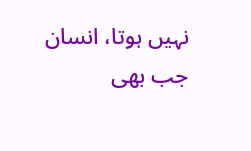نہیں ہوتا، انسان جب بھی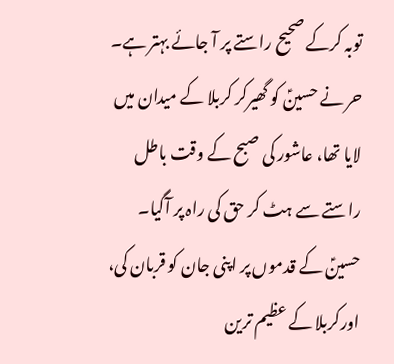توبہ کرکے صحیح راستے پر آ جائے بہتر ہے۔ حر نے حسینؑ کو گھیرکر کربلا کے میدان میں لایا تھا، عاشور کی صبح کے وقت باطل راستے سے ہٹ کر حق کی راہ پر آگیا۔ حسینؑ کے قدموں پر اپنی جان کو قربان کی، اورکربلا کے عظیم ترین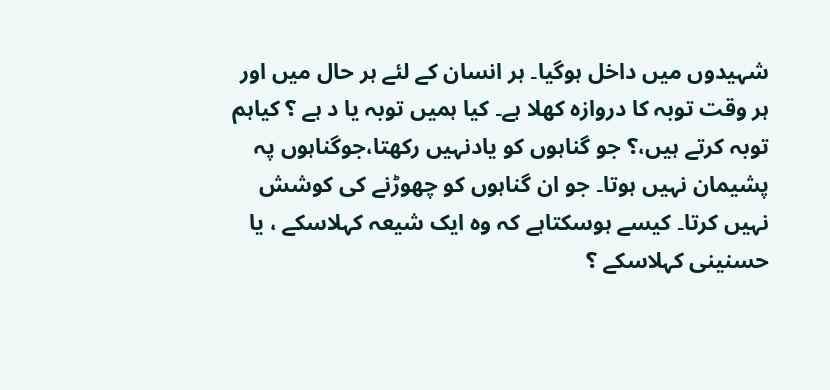شہیدوں میں داخل ہوگیا۔ ہر انسان کے لئے ہر حال میں اور ہر وقت توبہ کا دروازہ کھلا ہے۔ کیا ہمیں توبہ یا د ہے ؟ کیاہم توبہ کرتے ہیں،؟ جو گناہوں کو یادنہیں رکھتا،جوگناہوں پہ پشیمان نہیں ہوتا۔ جو ان گناہوں کو چھوڑنے کی کوشش نہیں کرتا۔ کیسے ہوسکتاہے کہ وہ ایک شیعہ کہلاسکے ، یا حسنینی کہلاسکے ؟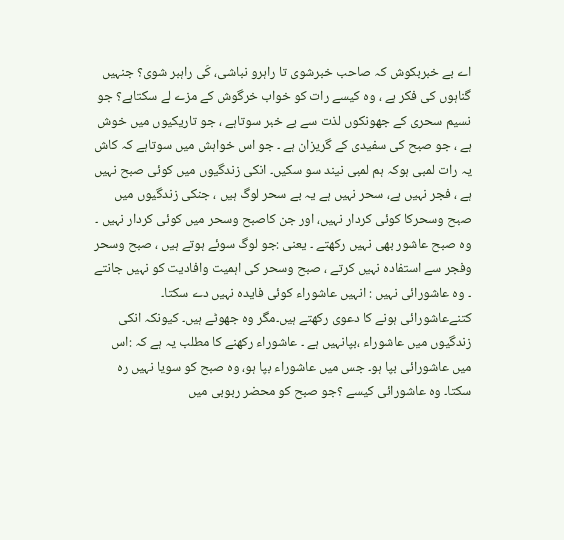اے بے خبربکوش کہ صاحب خبرشوی تا راہرو نباشی، کَی راہبر شوی؟ جنہیں گناہوں کی فکر ہے ، وہ کیسے رات کو خواب خرگوش کے مزے لے سکتاہے؟ جو نسیم سحری کے جھونکوں لذت سے بے خبر سوتاہے ، جو تاریکیوں میں خوش ہے ، جو صبح کی سفیدی کے گریزان ہے ۔ جو اس خواہش میں سوتاہے کہ کاش یہ رات لمبی ہوکہ ہم لمبی نیند سو سکیں۔ انکی زندگیوں میں کوئی صبح نہیں ہے ، فجر نہیں ہے، سحر نہیں ہے یہ بے سحر لوگ ہیں ، جنکی زندگیوں میں صبح وسحرکا کوئی کردار نہیں، اور جن کاصبح وسحر میں کوئی کردار نہیں ۔ وہ صبح عاشور بھی نہیں رکھتے ۔ یعنی :جو لوگ سوئے ہوتے ہیں ، صبح وسحر وفجر سے استفادہ نہیں کرتے ، صبح وسحر کی اہمیت وافادیت کو نہیں جانتے ۔ وہ عاشورائی نہیں : انہیں عاشوراء کوئی فایدہ نہیں دے سکتا۔ کتنےعاشورائی ہونے کا دعوی رکھتے ہیں۔مگر وہ جھوٹے ہیں۔ کیونکہ انکی زندگیوں میں عاشوراء ،بپانہیں ہے ۔ عاشوراء رکھنے کا مطلب یہ ہے کہ :اس میں عاشورائی بپا ہو۔ جس میں عاشوراء بپا ہو، وہ صبح کو سویا نہیں رہ سکتا۔ وہ عاشورائی کیسے ؟جو صبح کو محضر ربوبی میں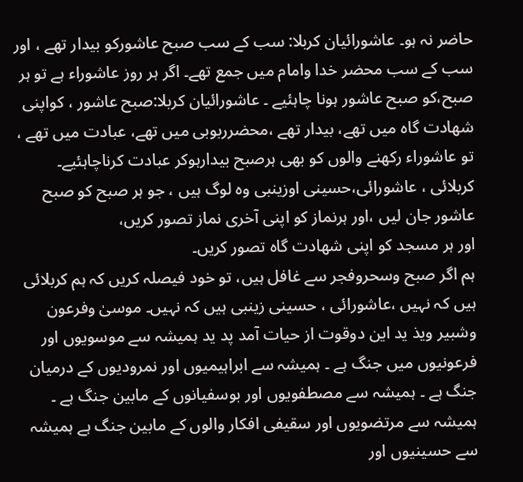حاضر نہ ہو۔ عاشورائیان کربلا: سب کے سب صبح عاشورکو بیدار تھے ، اور سب کے سب محضر خدا وامام میں جمع تھے۔ اگر ہر روز عاشوراء ہے تو ہر صبح،کو صبح عاشور ہونا چاہئیے ۔ عاشورائیان کربلا:صبح عاشور ، کواپنی شھادت گاہ میں تھے، بیدار تھے ،محضرربوبی میں تھے، عبادت میں تھے ،
تو عاشوراء رکھنے والوں کو بھی ہرصبح بیدارہوکر عبادت کرناچاہئیے۔
کربلائی ، عاشورائی،حسینی اوزینبی وہ لوگ ہیں ، جو ہر صبح کو صبح عاشور جان لیں ،اور ہرنماز کو اپنی آخری نماز تصور کریں،
اور ہر مسجد کو اپنی شھادت گاہ تصور کریں۔
ہم اگر صبح وسحروفجر سے غافل ہیں، تو خود فیصلہ کریں کہ ہم کربلائی ہیں کہ نہیں ،عاشورائی ، حسینی زینبی ہیں کہ نہیں۔ موسیٰ وفرعون وشبیر ویذ ید این دوقوت از حیات آمد پد ید ہمیشہ سے موسویوں اور فرعونیوں میں جنگ ہے ۔ ہمیشہ سے ابراہیمیوں اور نمرودیوں کے درمیان جنگ ہے ۔ ہمیشہ سے مصطفویوں اور بوسفیانوں کے مابین جنگ ہے ۔ ہمیشہ سے مرتضویوں اور سقیفی افکار والوں کے مابین جنگ ہے ہمیشہ سے حسینیوں اور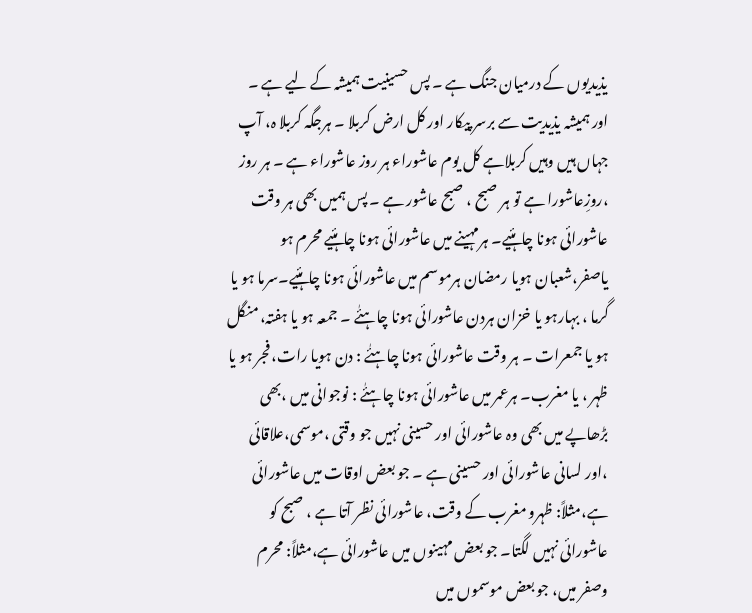یذیدیوں کے درمیان جنگ ہے ۔ پس حسینیت ہمیشہ کے لیے ہے ۔ اور ہمیشہ یذیدیت سے برسر پیکار اور کل ارض کربلا ۔ ہرجگہ کربلا ہ، آپ جہاں ہیں وہیں کربلاہے کل یوم عاشوراء ہر روز عاشوراء ہے ۔ ہر روز ،روزِعاشورا ہے تو ہر صبح ، صبح عاشور ہے ۔ پس ہمیں بھی ہر وقت عاشورائی ہونا چاہئیے۔ ہرمہینے میں عاشورائی ہونا چاہئیے محرم ہو یاصفر،شعبان ہویا رمضان ہرموسم میں عاشورائی ہونا چاہئیے۔سرما ہو یا گرما ، بہارہو یا خزان ہردن عاشورائی ہونا چاہئٰے ۔ جمعہ ہو یا ہفتہ، منگل ہو یا جمعرات ۔ ہر وقت عاشورائی ہونا چاہئٰے : دن ہویا رات، فجر ہو یا ظہر ، یا مغرب۔ ہرعمر میں عاشورائی ہونا چاہئٰے : نوجوانی میں ،بھی بڑھاپے میں بھی وہ عاشورائی اور حسینی نہیں جو وقتی ،موسمی،علاقائی ،اور لسانی عاشورائی اور حسینی ہے ۔ جو بعض اوقات میں عاشورائی ہے،مثلاً: ظہرو مغرب کے وقت، عاشورائی نظر آتا ہے ، صبح کو عاشورائی نہیں لگتا۔ جو بعض مہینوں میں عاشورائی ہے،مثلاً: محرم وصفر میں، جو بعض موسموں میں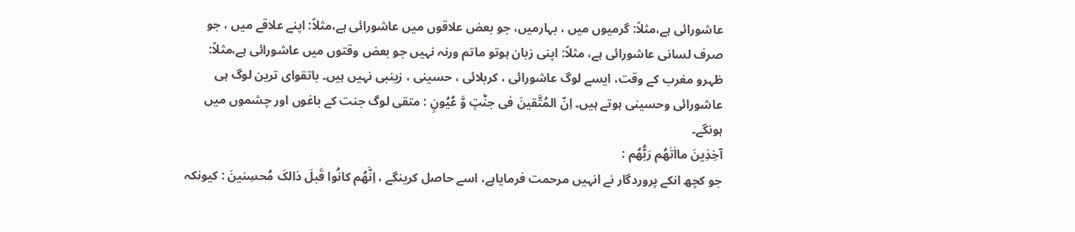عاشورائی ہے،مثلاً: گرمیوں میں ، بہارمیں، جو بعض علاقوں میں عاشورائی ہے،مثلاً: اپنے علاقے میں ، جو صرف لسانی عاشورائی ہے، مثلاً: اپنی زبان ہوتو ماتم ورنہ نہیں جو بعض وقتوں میں عاشورائی ہے،مثلاً: ظہرو مغرب کے وقت، ایسے لوگ عاشورائی ، کربلائی ، حسینی ، زینبی نہیں ہیں۔ باتقوای ترین لوگ ہی عاشورائی وحسینی ہوتے ہیں۔ اِنّ المُتَّقینَ فی جنّٰتٍ وَّ عُیُونٍ : متقی لوگ جنت کے باغوں اور چشموں میں ہونگے۔
آخِذِینَ مااٰتٰھُم رَبُّھُم :
جو کچھ انکے پروردگار نے انہیں مرحمت فرمایاہے، اسے حاصل کرینگے ، اِنَّھُم کانُوا قَبلَ ذالکَ مُحسِنینَ : کیونکہ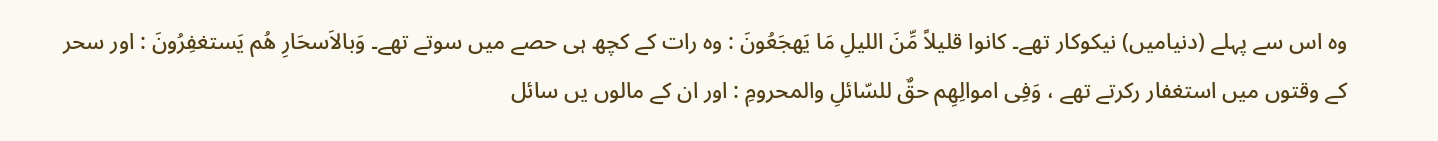وہ اس سے پہلے (دنیامیں) نیکوکار تھے۔ کانوا قلیلاً مِّنَ اللیلِ مَا یَھجَعُونَ : وہ رات کے کچھ ہی حصے میں سوتے تھے۔ وَبالاَسحَارِ ھُم یَستغفِرُونَ : اور سحر کے وقتوں میں استغفار رکرتے تھے ، وَفِی اموالِھِم حقٌ للسّائلِ والمحرومِ : اور ان کے مالوں یں سائل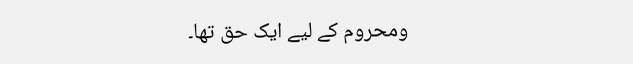ومحروم کے لیے ایک حق تھا۔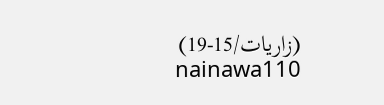(زاریات/15-19) nainawa110